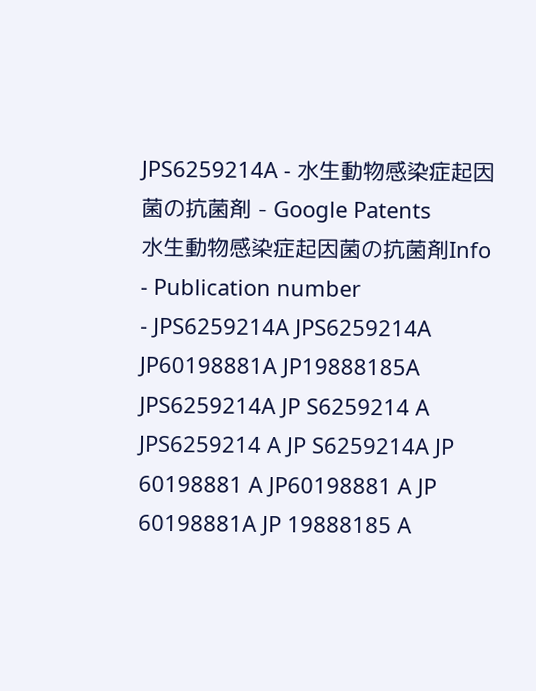JPS6259214A - 水生動物感染症起因菌の抗菌剤 - Google Patents
水生動物感染症起因菌の抗菌剤Info
- Publication number
- JPS6259214A JPS6259214A JP60198881A JP19888185A JPS6259214A JP S6259214 A JPS6259214 A JP S6259214A JP 60198881 A JP60198881 A JP 60198881A JP 19888185 A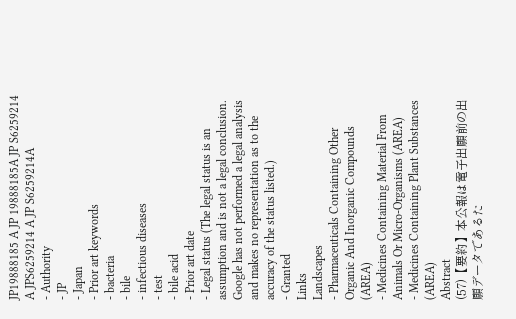JP19888185 A JP 19888185A JP S6259214 A JPS6259214 A JP S6259214A
- Authority
- JP
- Japan
- Prior art keywords
- bacteria
- bile
- infectious diseases
- test
- bile acid
- Prior art date
- Legal status (The legal status is an assumption and is not a legal conclusion. Google has not performed a legal analysis and makes no representation as to the accuracy of the status listed.)
- Granted
Links
Landscapes
- Pharmaceuticals Containing Other Organic And Inorganic Compounds (AREA)
- Medicines Containing Material From Animals Or Micro-Organisms (AREA)
- Medicines Containing Plant Substances (AREA)
Abstract
(57)【要約】本公報は電子出願前の出願データであるた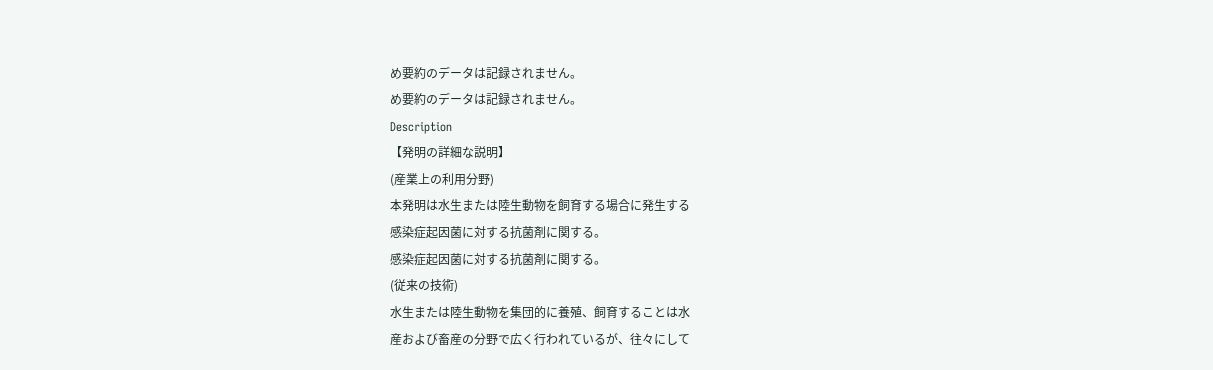め要約のデータは記録されません。
め要約のデータは記録されません。
Description
【発明の詳細な説明】
(産業上の利用分野)
本発明は水生または陸生動物を飼育する場合に発生する
感染症起因菌に対する抗菌剤に関する。
感染症起因菌に対する抗菌剤に関する。
(従来の技術)
水生または陸生動物を集団的に養殖、飼育することは水
産および畜産の分野で広く行われているが、往々にして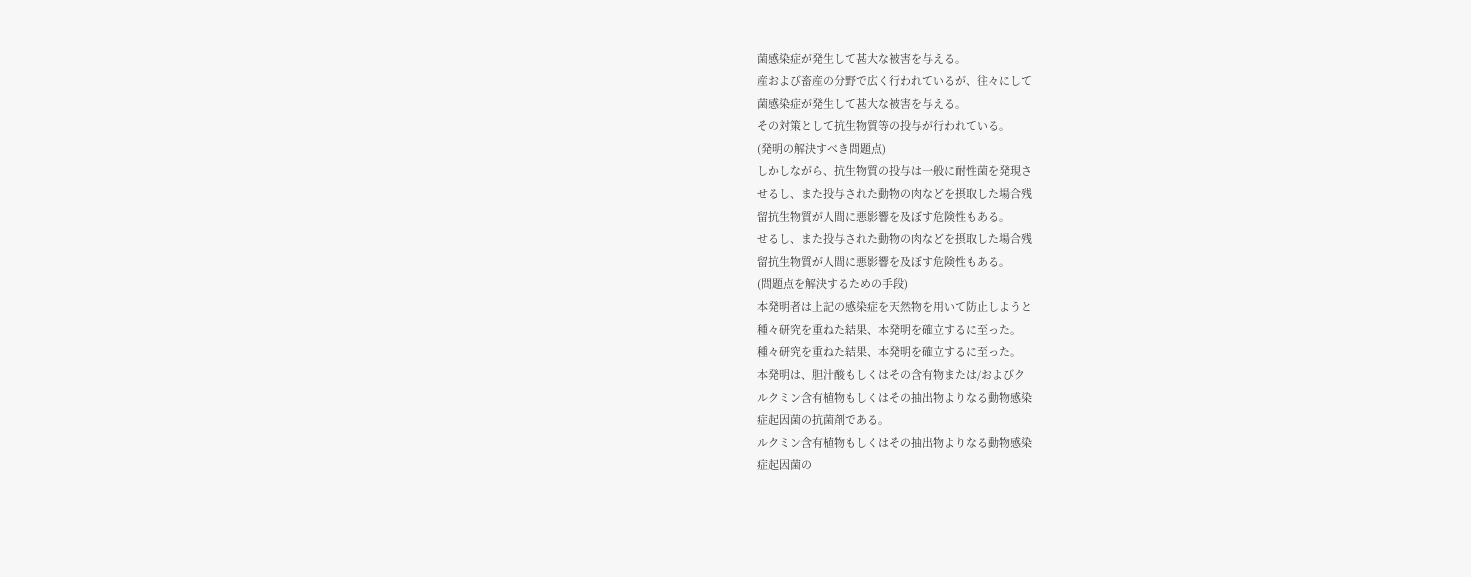菌感染症が発生して甚大な被害を与える。
産および畜産の分野で広く行われているが、往々にして
菌感染症が発生して甚大な被害を与える。
その対策として抗生物質等の投与が行われている。
(発明の解決すべき問題点)
しかしながら、抗生物質の投与は一般に耐性菌を発現さ
せるし、また投与された動物の肉などを摂取した場合残
留抗生物質が人間に悪影響を及ぼす危険性もある。
せるし、また投与された動物の肉などを摂取した場合残
留抗生物質が人間に悪影響を及ぼす危険性もある。
(問題点を解決するための手段)
本発明者は上記の感染症を天然物を用いて防止しようと
種々研究を重ねた結果、本発明を確立するに至った。
種々研究を重ねた結果、本発明を確立するに至った。
本発明は、胆汁酸もしくはその含有物または/およびク
ルクミン含有植物もしくはその抽出物よりなる動物感染
症起因菌の抗菌剤である。
ルクミン含有植物もしくはその抽出物よりなる動物感染
症起因菌の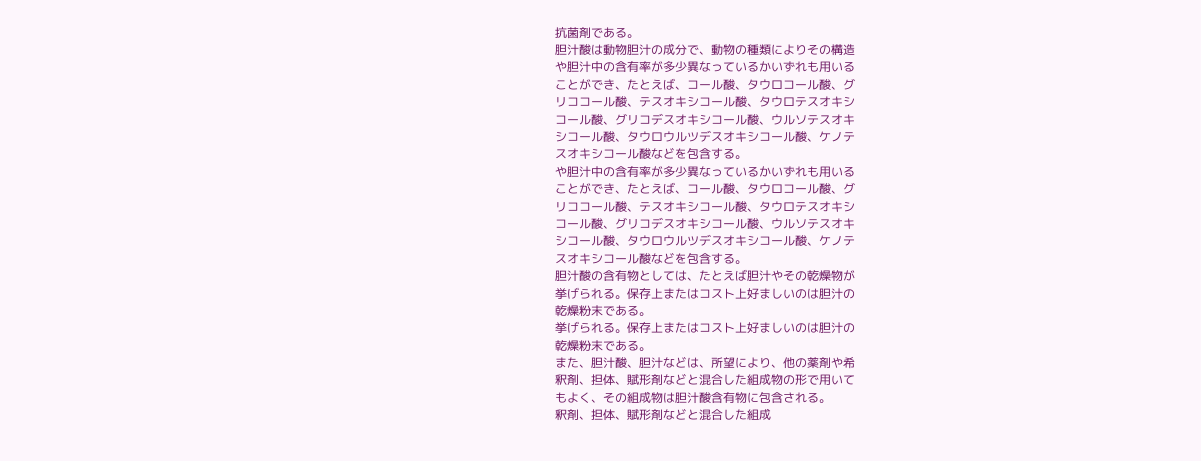抗菌剤である。
胆汁酸は動物胆汁の成分で、動物の種類によりその構造
や胆汁中の含有率が多少異なっているかいずれも用いる
ことができ、たとえば、コール酸、タウロコール酸、グ
リココール酸、テスオキシコール酸、タウロテスオキシ
コール酸、グリコデスオキシコール酸、ウルソテスオキ
シコール酸、タウロウルツデスオキシコール酸、ケノテ
スオキシコール酸などを包含する。
や胆汁中の含有率が多少異なっているかいずれも用いる
ことができ、たとえば、コール酸、タウロコール酸、グ
リココール酸、テスオキシコール酸、タウロテスオキシ
コール酸、グリコデスオキシコール酸、ウルソテスオキ
シコール酸、タウロウルツデスオキシコール酸、ケノテ
スオキシコール酸などを包含する。
胆汁酸の含有物としては、たとえば胆汁やその乾燥物が
挙げられる。保存上またはコスト上好ましいのは胆汁の
乾燥粉末である。
挙げられる。保存上またはコスト上好ましいのは胆汁の
乾燥粉末である。
また、胆汁酸、胆汁などは、所望により、他の薬剤や希
釈剤、担体、賦形剤などと混合した組成物の形で用いて
もよく、その組成物は胆汁酸含有物に包含される。
釈剤、担体、賦形剤などと混合した組成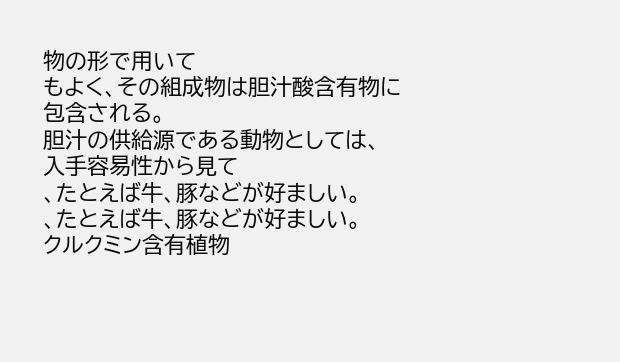物の形で用いて
もよく、その組成物は胆汁酸含有物に包含される。
胆汁の供給源である動物としては、入手容易性から見て
、たとえば牛、豚などが好ましい。
、たとえば牛、豚などが好ましい。
クルクミン含有植物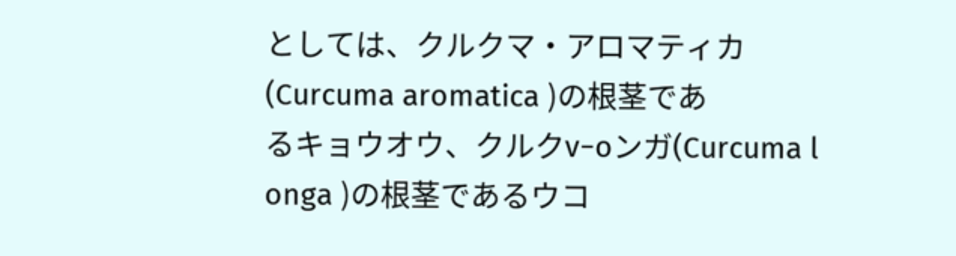としては、クルクマ・アロマティカ
(Curcuma aromatica )の根茎であ
るキョウオウ、クルクv−oンガ(Curcuma l
onga )の根茎であるウコ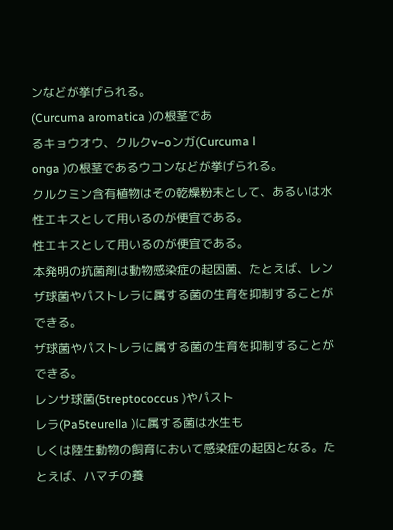ンなどが挙げられる。
(Curcuma aromatica )の根茎であ
るキョウオウ、クルクv−oンガ(Curcuma l
onga )の根茎であるウコンなどが挙げられる。
クルクミン含有植物はその乾燥粉末として、あるいは水
性エキスとして用いるのが便宜である。
性エキスとして用いるのが便宜である。
本発明の抗菌剤は動物感染症の起因菌、たとえば、レン
ザ球菌やパストレラに属する菌の生育を抑制することが
できる。
ザ球菌やパストレラに属する菌の生育を抑制することが
できる。
レンサ球菌(5treptococcus )やパスト
レラ(Pa5teurella )に属する菌は水生も
しくは陸生動物の飼育において感染症の起因となる。た
とえば、ハマチの養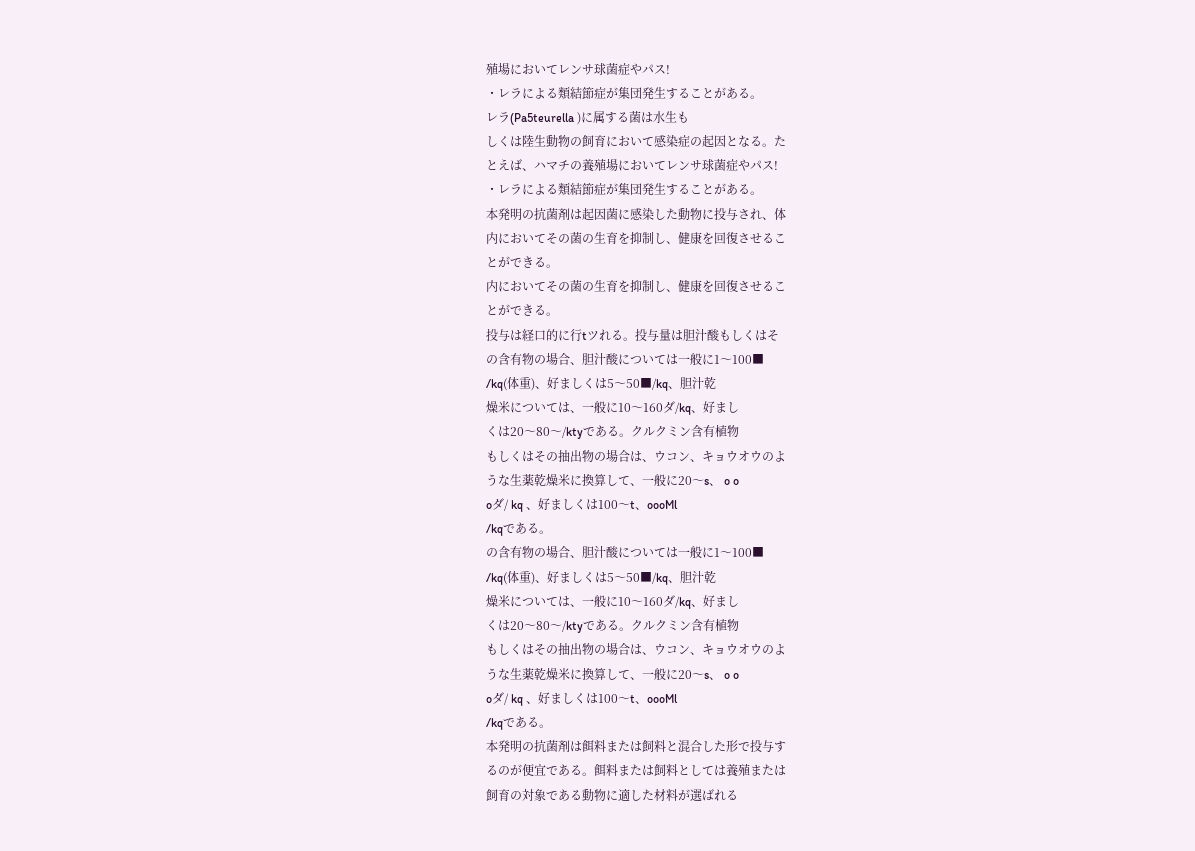殖場においてレンサ球菌症やパス!
・レラによる類結節症が集団発生することがある。
レラ(Pa5teurella )に属する菌は水生も
しくは陸生動物の飼育において感染症の起因となる。た
とえば、ハマチの養殖場においてレンサ球菌症やパス!
・レラによる類結節症が集団発生することがある。
本発明の抗菌剤は起因菌に感染した動物に投与され、体
内においてその菌の生育を抑制し、健康を回復させるこ
とができる。
内においてその菌の生育を抑制し、健康を回復させるこ
とができる。
投与は経口的に行tツれる。投与量は胆汁酸もしくはそ
の含有物の場合、胆汁酸については一般に1〜100■
/kq(体重)、好ましくは5〜50■/kq、胆汁乾
燥米については、一般に10〜160ダ/kq、好まし
くは20〜80〜/ktyである。クルクミン含有植物
もしくはその抽出物の場合は、ウコン、キョウオウのよ
うな生薬乾燥米に換算して、一般に20〜s、 o o
oダ/ kq 、好ましくは100〜t、oooMl
/kqである。
の含有物の場合、胆汁酸については一般に1〜100■
/kq(体重)、好ましくは5〜50■/kq、胆汁乾
燥米については、一般に10〜160ダ/kq、好まし
くは20〜80〜/ktyである。クルクミン含有植物
もしくはその抽出物の場合は、ウコン、キョウオウのよ
うな生薬乾燥米に換算して、一般に20〜s、 o o
oダ/ kq 、好ましくは100〜t、oooMl
/kqである。
本発明の抗菌剤は餌料または飼料と混合した形で投与す
るのが便宜である。餌料または飼料としては養殖または
飼育の対象である動物に適した材料が選ばれる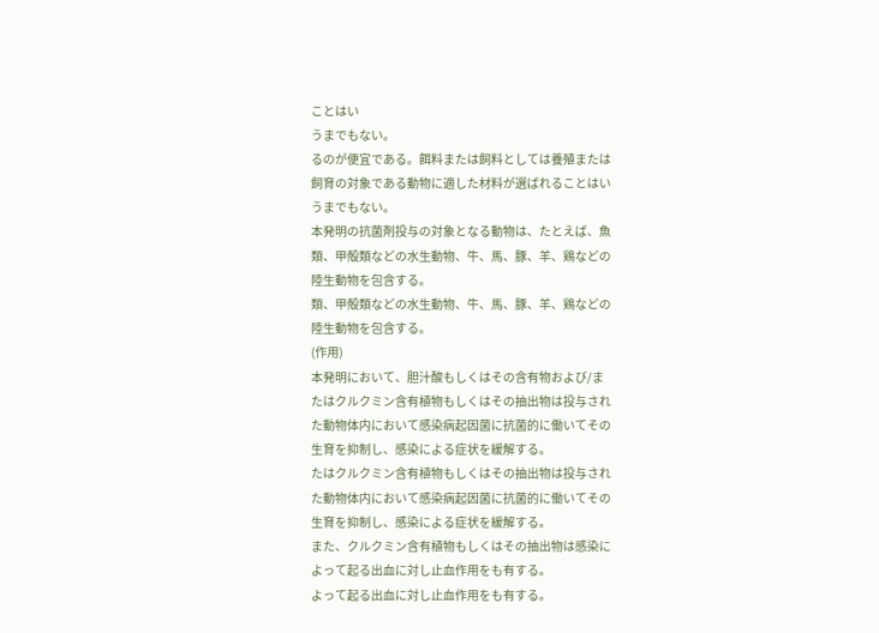ことはい
うまでもない。
るのが便宜である。餌料または飼料としては養殖または
飼育の対象である動物に適した材料が選ばれることはい
うまでもない。
本発明の抗菌剤投与の対象となる動物は、たとえば、魚
類、甲殻類などの水生動物、牛、馬、豚、羊、鶏などの
陸生動物を包含する。
類、甲殻類などの水生動物、牛、馬、豚、羊、鶏などの
陸生動物を包含する。
(作用)
本発明において、胆汁酸もしくはその含有物および/ま
たはクルクミン含有植物もしくはその抽出物は投与され
た動物体内において感染病起因菌に抗菌的に働いてその
生育を抑制し、感染による症状を緩解する。
たはクルクミン含有植物もしくはその抽出物は投与され
た動物体内において感染病起因菌に抗菌的に働いてその
生育を抑制し、感染による症状を緩解する。
また、クルクミン含有植物もしくはその抽出物は感染に
よって起る出血に対し止血作用をも有する。
よって起る出血に対し止血作用をも有する。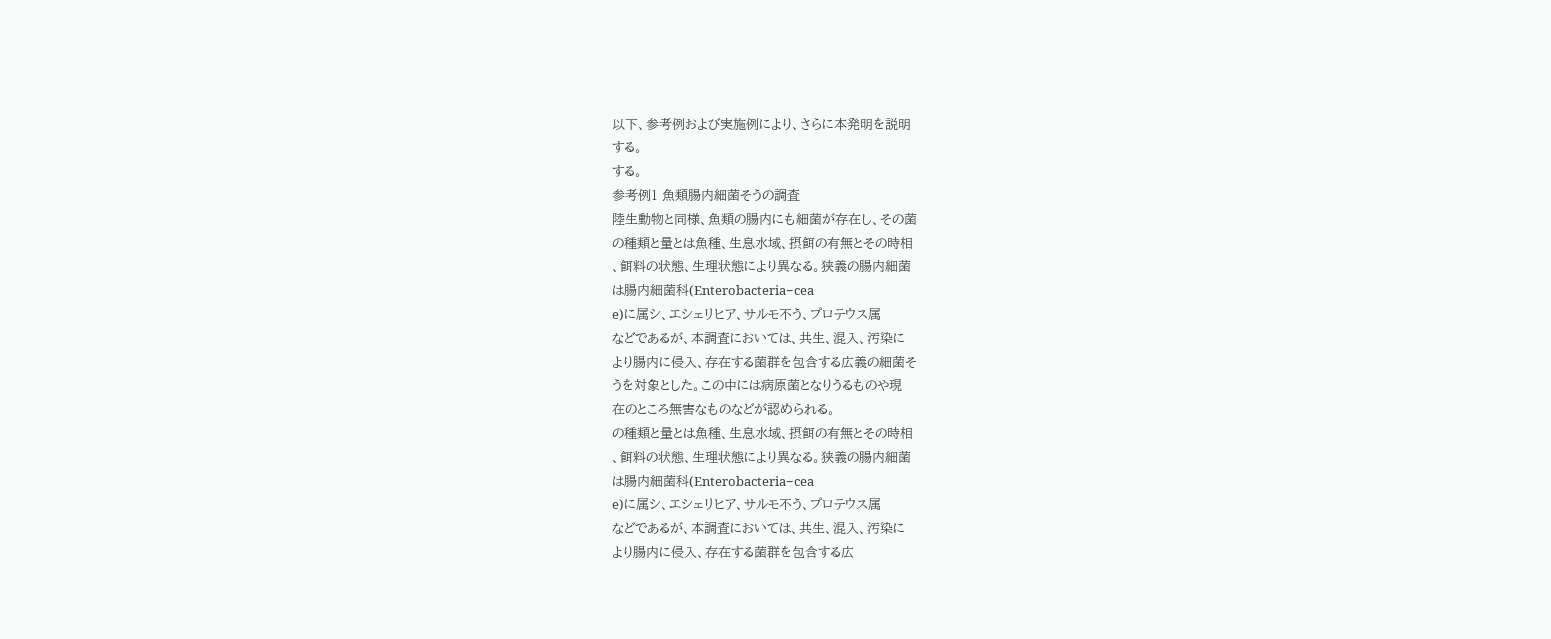以下、参考例および実施例により、さらに本発明を説明
する。
する。
参考例1 魚類腸内細菌そうの調査
陸生動物と同様、魚類の腸内にも細菌が存在し、その菌
の種類と量とは魚種、生息水域、摂餌の有無とその時相
、餌料の状態、生理状態により異なる。狭義の腸内細菌
は腸内細菌科(Enterobacteria−cea
e)に属シ、エシェリヒア、サルモ不う、プロテウス属
などであるが、本調査においては、共生、混入、汚染に
より腸内に侵入、存在する菌群を包含する広義の細菌そ
うを対象とした。この中には病原菌となりうるものや現
在のところ無害なものなどが認められる。
の種類と量とは魚種、生息水域、摂餌の有無とその時相
、餌料の状態、生理状態により異なる。狭義の腸内細菌
は腸内細菌科(Enterobacteria−cea
e)に属シ、エシェリヒア、サルモ不う、プロテウス属
などであるが、本調査においては、共生、混入、汚染に
より腸内に侵入、存在する菌群を包含する広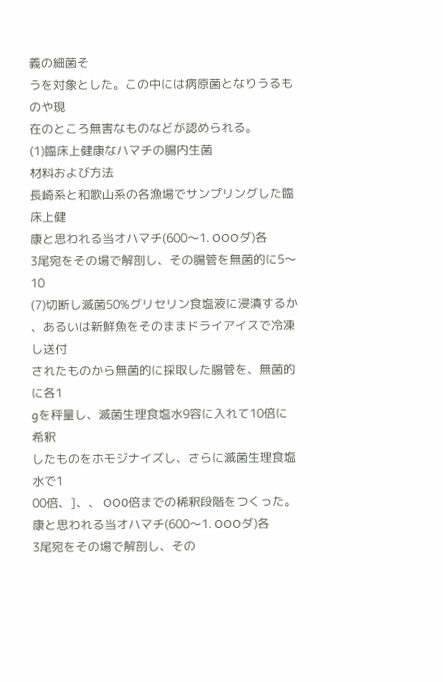義の細菌そ
うを対象とした。この中には病原菌となりうるものや現
在のところ無害なものなどが認められる。
(1)臨床上健康なハマチの腸内生菌
材料および方法
長崎系と和歌山系の各漁場でサンプリングした臨床上健
康と思われる当オハマチ(600〜1. OOOダ)各
3尾宛をその場で解剖し、その腸管を無菌的に5〜10
(7)切断し滅菌50%グリセリン食塩液に浸漬するか
、あるいは新鮮魚をそのままドライアイスで冷凍し送付
されたものから無菌的に採取した腸管を、無菌的に各1
gを秤量し、滅菌生理食塩水9容に入れて10倍に希釈
したものをホモジナイズし、さらに滅菌生理食塩水で1
00倍、]、、 OO0倍までの稀釈段階をつくった。
康と思われる当オハマチ(600〜1. OOOダ)各
3尾宛をその場で解剖し、その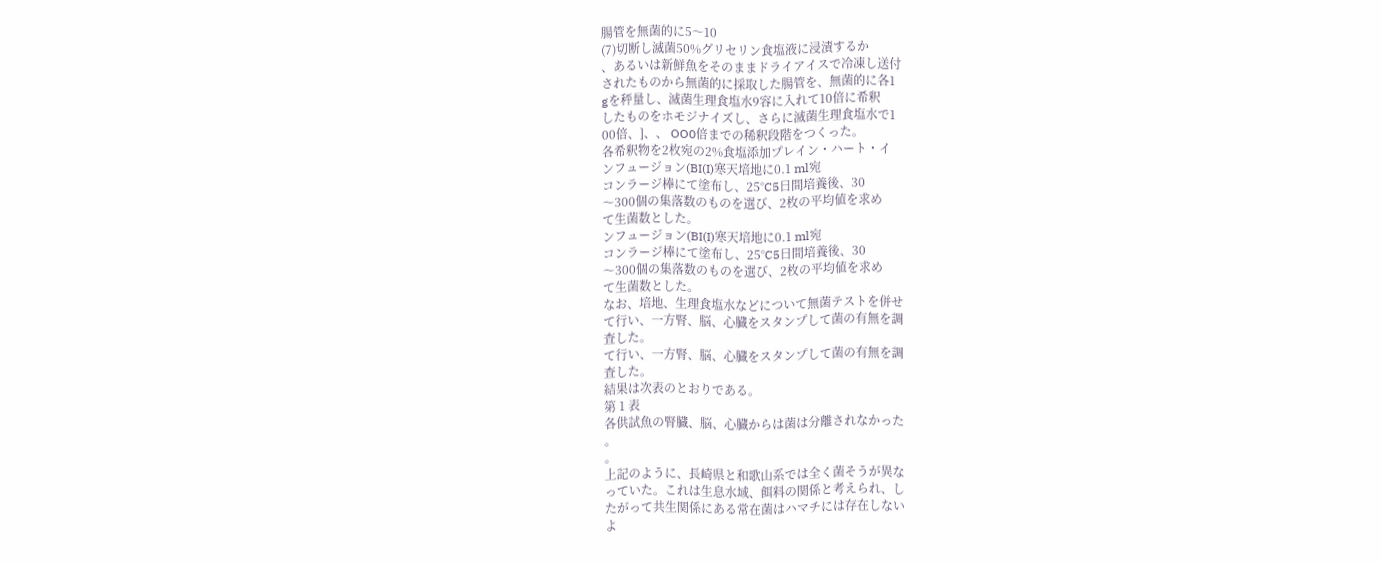腸管を無菌的に5〜10
(7)切断し滅菌50%グリセリン食塩液に浸漬するか
、あるいは新鮮魚をそのままドライアイスで冷凍し送付
されたものから無菌的に採取した腸管を、無菌的に各1
gを秤量し、滅菌生理食塩水9容に入れて10倍に希釈
したものをホモジナイズし、さらに滅菌生理食塩水で1
00倍、]、、 OO0倍までの稀釈段階をつくった。
各希釈物を2枚宛の2%食塩添加プレイン・ハート・イ
ンフュージョン(BI(I)寒天培地に0.1 ml宛
コンラージ棒にて塗布し、25°C5日間培養後、30
〜300個の集落数のものを選び、2枚の平均値を求め
て生菌数とした。
ンフュージョン(BI(I)寒天培地に0.1 ml宛
コンラージ棒にて塗布し、25°C5日間培養後、30
〜300個の集落数のものを選び、2枚の平均値を求め
て生菌数とした。
なお、培地、生理食塩水などについて無菌テストを併せ
て行い、一方腎、脳、心臓をスタンプして菌の有無を調
査した。
て行い、一方腎、脳、心臓をスタンプして菌の有無を調
査した。
結果は次表のとおりである。
第 1 表
各供試魚の腎臓、脳、心臓からは菌は分離されなかった
。
。
上記のように、長崎県と和歌山系では全く菌そうが異な
っていた。これは生息水域、餌料の関係と考えられ、し
たがって共生関係にある常在菌はハマチには存在しない
よ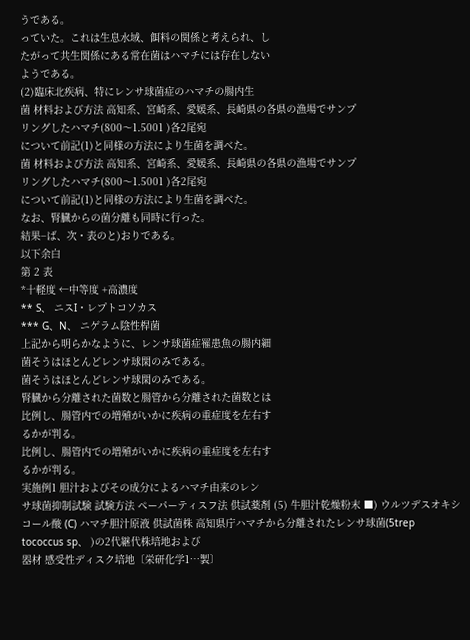うである。
っていた。これは生息水域、餌料の関係と考えられ、し
たがって共生関係にある常在菌はハマチには存在しない
ようである。
(2)臨床北疾病、特にレンサ球菌症のハマチの腸内生
菌 材料および方法 高知系、宮崎系、愛媛系、長崎県の各県の漁場でサンプ
リングしたハマチ(800〜1.5001 )各2尾宛
について前記(1)と同様の方法により生菌を調べた。
菌 材料および方法 高知系、宮崎系、愛媛系、長崎県の各県の漁場でサンプ
リングしたハマチ(800〜1.5001 )各2尾宛
について前記(1)と同様の方法により生菌を調べた。
なお、腎臓からの菌分離も同時に行った。
結果−ば、次・表のと)おりである。
以下余白
第 2 表
*十軽度 ←中等度 +高濃度
** S、 ニスI・レプトコソカス
*** G、N、 ニゲラム陰性桿菌
上記から明らかなように、レンサ球菌症罹患魚の腸内細
菌そうはほとんどレンサ球閑のみである。
菌そうはほとんどレンサ球閑のみである。
腎臓から分離された菌数と腸管から分離された菌数とは
比例し、腸管内での増殖がいかに疾病の重症度を左右す
るかが判る。
比例し、腸管内での増殖がいかに疾病の重症度を左右す
るかが判る。
実施例1 胆汁およびその成分によるハマチ由来のレン
サ球菌抑制試験 試験方法 ペーパーティスフ法 供試薬剤 (5) 牛胆汁乾燥粉末 ■) ウルツデスオキシコール酸 (C) ハマチ胆汁原液 供試菌株 高知県庁ハマチから分離されたレンサ球菌(5trep
tococcus sp、 )の2代継代株培地および
器材 感受性ディスク培地〔栄研化学1…製〕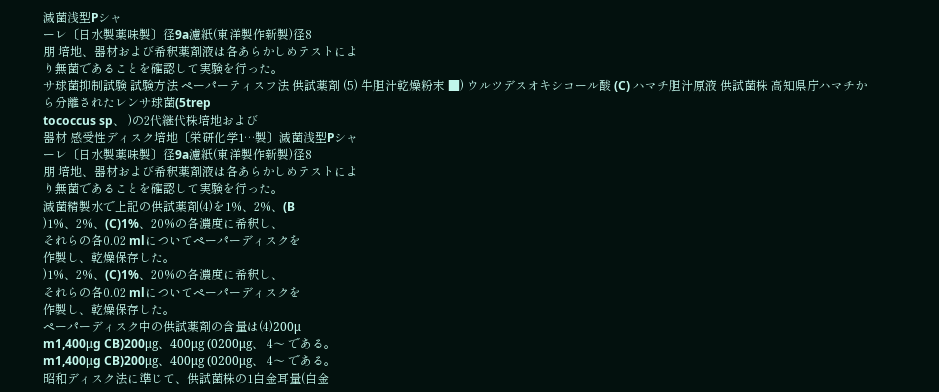滅菌浅型Pシャ
ーレ〔日水製薬味製〕径9a濾紙(東洋製作新製)径8
朋 培地、器材および希釈薬剤液は各あらかしめテストによ
り無菌であることを確認して実験を行った。
サ球菌抑制試験 試験方法 ペーパーティスフ法 供試薬剤 (5) 牛胆汁乾燥粉末 ■) ウルツデスオキシコール酸 (C) ハマチ胆汁原液 供試菌株 高知県庁ハマチから分離されたレンサ球菌(5trep
tococcus sp、 )の2代継代株培地および
器材 感受性ディスク培地〔栄研化学1…製〕滅菌浅型Pシャ
ーレ〔日水製薬味製〕径9a濾紙(東洋製作新製)径8
朋 培地、器材および希釈薬剤液は各あらかしめテストによ
り無菌であることを確認して実験を行った。
滅菌精製水で上記の供試薬剤(4)を1%、2%、(B
)1%、2%、(C)1%、20%の各濃度に希釈し、
それらの各0.02 mlについてペーパーディスクを
作製し、乾燥保存した。
)1%、2%、(C)1%、20%の各濃度に希釈し、
それらの各0.02 mlについてペーパーディスクを
作製し、乾燥保存した。
ペーパーディスク中の供試薬剤の含量は(4)200μ
m1,400μg CB)200μg、400μg (0200μg、 4〜 である。
m1,400μg CB)200μg、400μg (0200μg、 4〜 である。
昭和ディスク法に準じて、供試菌株の1白金耳量(白金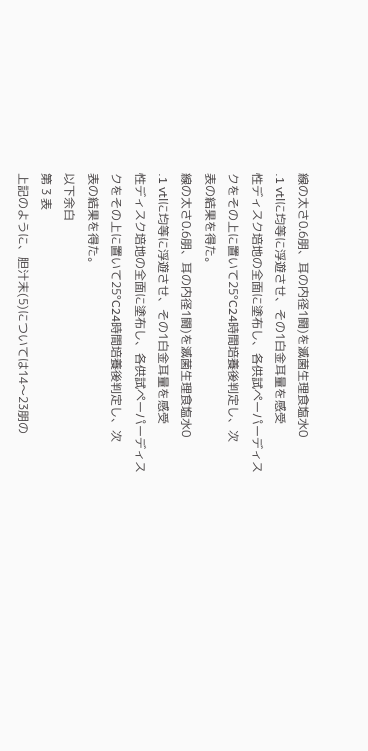線の太さ0.6朋、耳の内径1闘)を滅菌生理食塩水0
.1 vtlに均等に浮遊させ、その1白金耳量を感受
性ディスク培地の全面に塗布し、各供試ペーパーディス
クをその上に置いて25°C24時間培養後判定し、次
表の結果を得た。
線の太さ0.6朋、耳の内径1闘)を滅菌生理食塩水0
.1 vtlに均等に浮遊させ、その1白金耳量を感受
性ディスク培地の全面に塗布し、各供試ペーパーディス
クをその上に置いて25°C24時間培養後判定し、次
表の結果を得た。
以下余白
第 3 表
上記のように、胆汁末(5)については14〜23朋の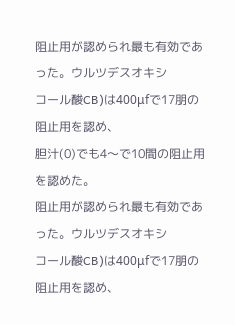阻止用が認められ最も有効であった。ウルツデスオキシ
コール酸CB)は400μfで17朋の阻止用を認め、
胆汁(0)でも4〜で10間の阻止用を認めた。
阻止用が認められ最も有効であった。ウルツデスオキシ
コール酸CB)は400μfで17朋の阻止用を認め、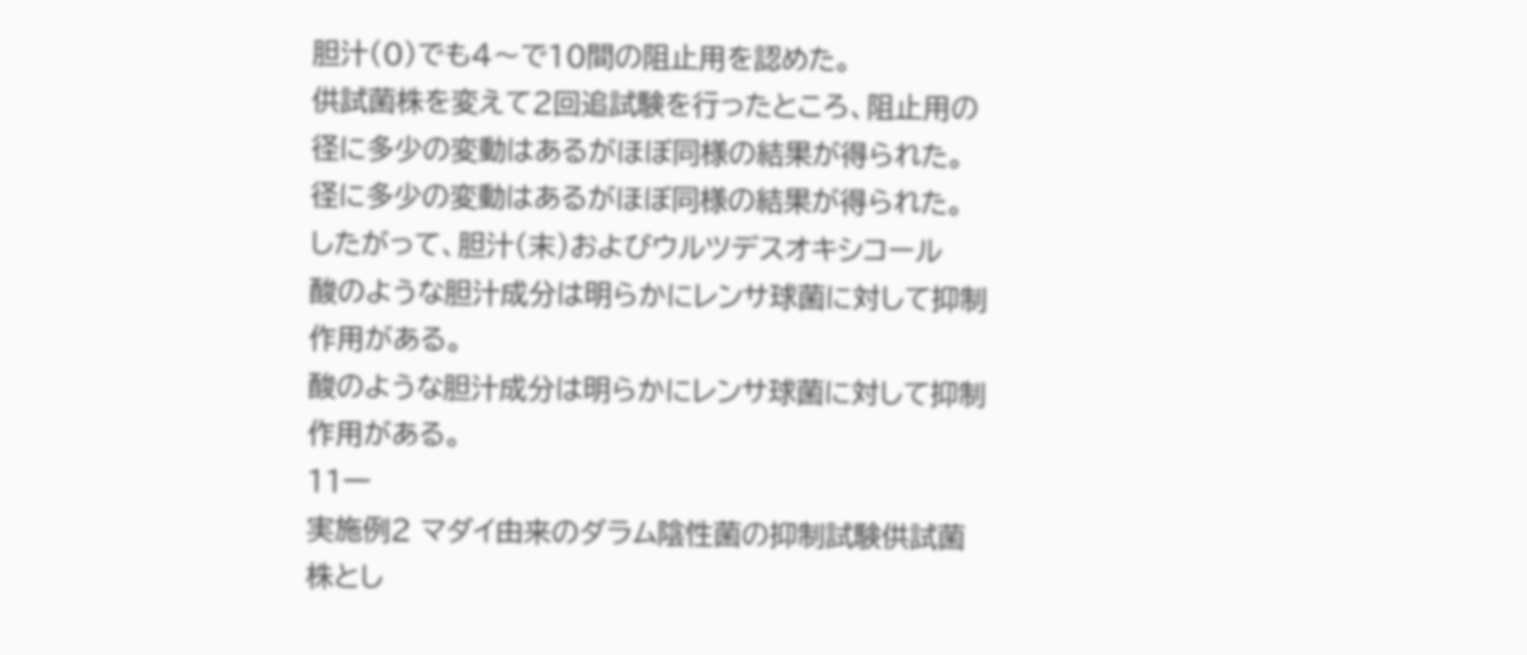胆汁(0)でも4〜で10間の阻止用を認めた。
供試菌株を変えて2回追試験を行ったところ、阻止用の
径に多少の変動はあるがほぼ同様の結果が得られた。
径に多少の変動はあるがほぼ同様の結果が得られた。
したがって、胆汁(末)およびウルツデスオキシコール
酸のような胆汁成分は明らかにレンサ球菌に対して抑制
作用がある。
酸のような胆汁成分は明らかにレンサ球菌に対して抑制
作用がある。
11一
実施例2 マダイ由来のダラム陰性菌の抑制試験供試菌
株とし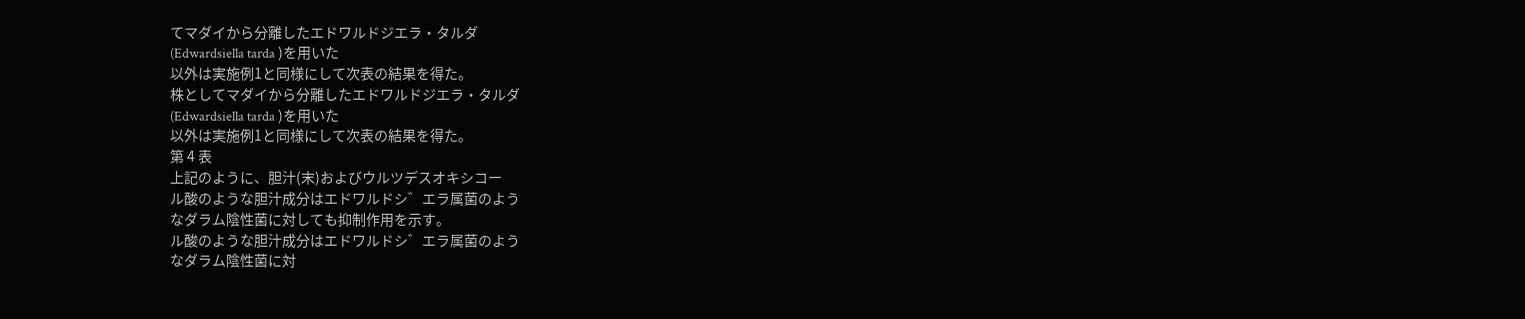てマダイから分離したエドワルドジエラ・タルダ
(Edwardsiella tarda )を用いた
以外は実施例1と同様にして次表の結果を得た。
株としてマダイから分離したエドワルドジエラ・タルダ
(Edwardsiella tarda )を用いた
以外は実施例1と同様にして次表の結果を得た。
第 4 表
上記のように、胆汁(末)およびウルツデスオキシコー
ル酸のような胆汁成分はエドワルドシ゛エラ属菌のよう
なダラム陰性菌に対しても抑制作用を示す。
ル酸のような胆汁成分はエドワルドシ゛エラ属菌のよう
なダラム陰性菌に対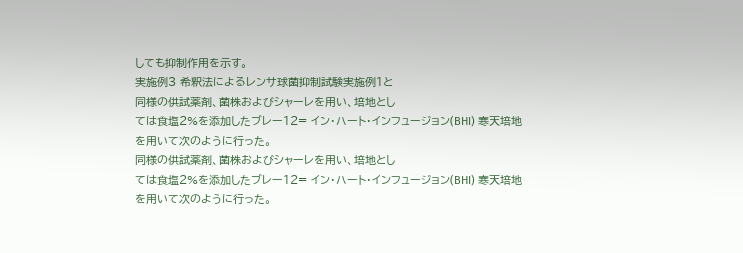しても抑制作用を示す。
実施例3 希釈法によるレンサ球菌抑制試験実施例1と
同様の供試薬剤、菌株およびシャーレを用い、培地とし
ては食塩2%を添加したブレー12= イン・ハート・インフュージョン(BHI) 寒天培地
を用いて次のように行った。
同様の供試薬剤、菌株およびシャーレを用い、培地とし
ては食塩2%を添加したブレー12= イン・ハート・インフュージョン(BHI) 寒天培地
を用いて次のように行った。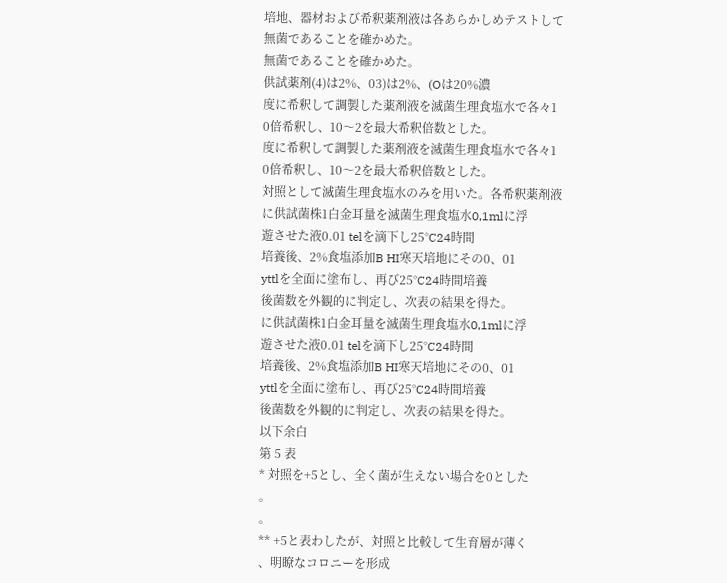培地、器材および希釈薬剤液は各あらかしめテストして
無菌であることを確かめた。
無菌であることを確かめた。
供試薬剤(4)は2%、03)は2%、(Oは20%濃
度に希釈して調製した薬剤液を滅菌生理食塩水で各々1
0倍希釈し、10〜2を最大希釈倍数とした。
度に希釈して調製した薬剤液を滅菌生理食塩水で各々1
0倍希釈し、10〜2を最大希釈倍数とした。
対照として滅菌生理食塩水のみを用いた。各希釈薬剤液
に供試菌株1白金耳量を滅菌生理食塩水0,1mlに浮
遊させた液0.01 telを滴下し25°C24時間
培養後、2%食塩添加B HI寒天培地にその0、01
yttlを全面に塗布し、再び25°C24時間培養
後菌数を外観的に判定し、次表の結果を得た。
に供試菌株1白金耳量を滅菌生理食塩水0,1mlに浮
遊させた液0.01 telを滴下し25°C24時間
培養後、2%食塩添加B HI寒天培地にその0、01
yttlを全面に塗布し、再び25°C24時間培養
後菌数を外観的に判定し、次表の結果を得た。
以下余白
第 5 表
* 対照を+5とし、全く菌が生えない場合を0とした
。
。
** +5と表わしたが、対照と比較して生育層が薄く
、明瞭なコロニーを形成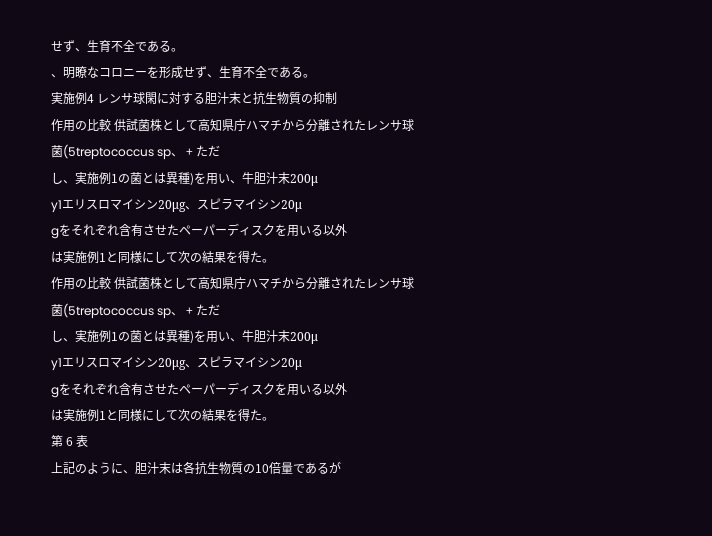せず、生育不全である。
、明瞭なコロニーを形成せず、生育不全である。
実施例4 レンサ球閑に対する胆汁末と抗生物質の抑制
作用の比較 供試菌株として高知県庁ハマチから分離されたレンサ球
菌(5treptococcus sp、 + ただ
し、実施例1の菌とは異種)を用い、牛胆汁末200μ
y1エリスロマイシン20μg、スピラマイシン20μ
gをそれぞれ含有させたペーパーディスクを用いる以外
は実施例1と同様にして次の結果を得た。
作用の比較 供試菌株として高知県庁ハマチから分離されたレンサ球
菌(5treptococcus sp、 + ただ
し、実施例1の菌とは異種)を用い、牛胆汁末200μ
y1エリスロマイシン20μg、スピラマイシン20μ
gをそれぞれ含有させたペーパーディスクを用いる以外
は実施例1と同様にして次の結果を得た。
第 6 表
上記のように、胆汁末は各抗生物質の10倍量であるが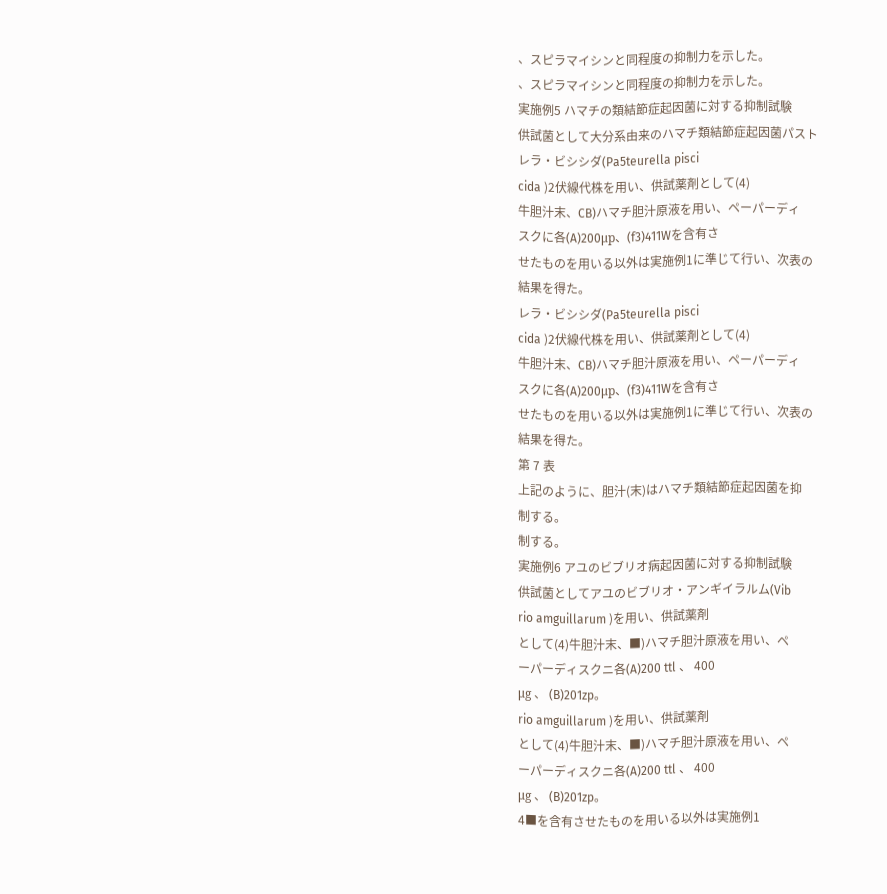、スピラマイシンと同程度の抑制力を示した。
、スピラマイシンと同程度の抑制力を示した。
実施例5 ハマチの類結節症起因菌に対する抑制試験
供試菌として大分系由来のハマチ類結節症起因菌パスト
レラ・ビシシダ(Pa5teurella pisci
cida )2伏線代株を用い、供試薬剤として(4)
牛胆汁末、CB)ハマチ胆汁原液を用い、ペーパーディ
スクに各(A)200μp、(f3)411Wを含有さ
せたものを用いる以外は実施例1に準じて行い、次表の
結果を得た。
レラ・ビシシダ(Pa5teurella pisci
cida )2伏線代株を用い、供試薬剤として(4)
牛胆汁末、CB)ハマチ胆汁原液を用い、ペーパーディ
スクに各(A)200μp、(f3)411Wを含有さ
せたものを用いる以外は実施例1に準じて行い、次表の
結果を得た。
第 7 表
上記のように、胆汁(末)はハマチ類結節症起因菌を抑
制する。
制する。
実施例6 アユのビブリオ病起因菌に対する抑制試験
供試菌としてアユのビブリオ・アンギイラルム(Vib
rio amguillarum )を用い、供試薬剤
として(4)牛胆汁末、■)ハマチ胆汁原液を用い、ペ
ーパーディスクニ各(A)200 ttl 、 400
μg 、 (B)201zp。
rio amguillarum )を用い、供試薬剤
として(4)牛胆汁末、■)ハマチ胆汁原液を用い、ペ
ーパーディスクニ各(A)200 ttl 、 400
μg 、 (B)201zp。
4■を含有させたものを用いる以外は実施例1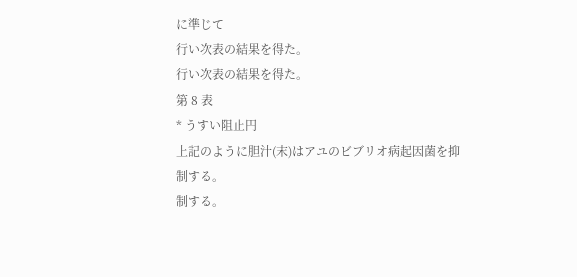に準じて
行い次表の結果を得た。
行い次表の結果を得た。
第 8 表
* うすい阻止円
上記のように胆汁(末)はアユのビブリオ病起因菌を抑
制する。
制する。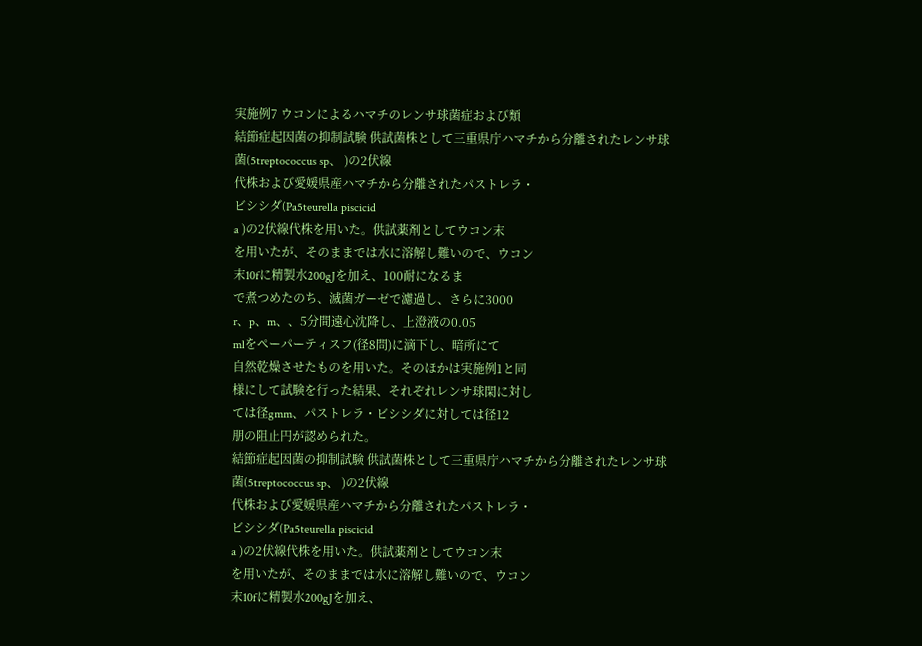実施例7 ウコンによるハマチのレンサ球菌症および類
結節症起因菌の抑制試験 供試菌株として三重県庁ハマチから分離されたレンサ球
菌(5treptococcus sp、 )の2伏線
代株および愛媛県産ハマチから分離されたパストレラ・
ビシシダ(Pa5teurella piscicid
a )の2伏線代株を用いた。供試薬剤としてウコン末
を用いたが、そのままでは水に溶解し難いので、ウコン
末10fに精製水200gJを加え、100耐になるま
で煮つめたのち、滅菌ガーゼで濾過し、さらに3000
r、p、m、、5分間遠心沈降し、上澄液の0.05
mlをペーパーティスフ(径8問)に滴下し、暗所にて
自然乾燥させたものを用いた。そのほかは実施例1と同
様にして試験を行った結果、それぞれレンサ球閑に対し
ては径gmm、パストレラ・ビシシダに対しては径12
朋の阻止円が認められた。
結節症起因菌の抑制試験 供試菌株として三重県庁ハマチから分離されたレンサ球
菌(5treptococcus sp、 )の2伏線
代株および愛媛県産ハマチから分離されたパストレラ・
ビシシダ(Pa5teurella piscicid
a )の2伏線代株を用いた。供試薬剤としてウコン末
を用いたが、そのままでは水に溶解し難いので、ウコン
末10fに精製水200gJを加え、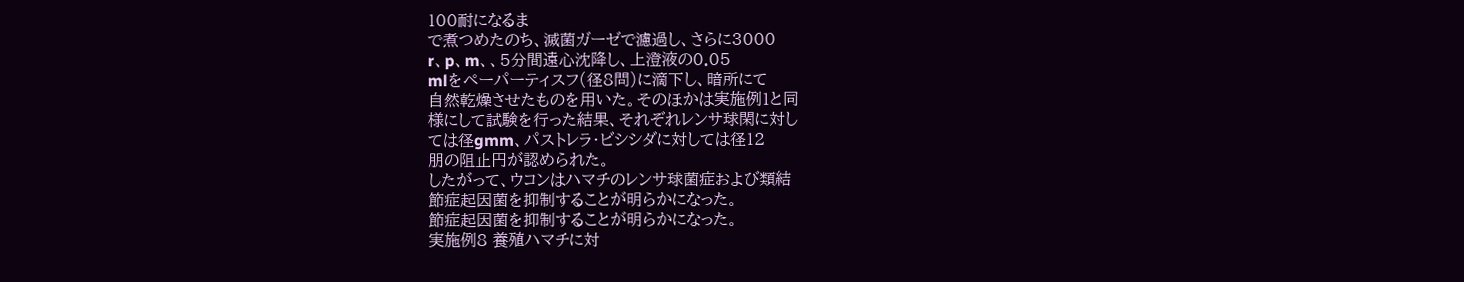100耐になるま
で煮つめたのち、滅菌ガーゼで濾過し、さらに3000
r、p、m、、5分間遠心沈降し、上澄液の0.05
mlをペーパーティスフ(径8問)に滴下し、暗所にて
自然乾燥させたものを用いた。そのほかは実施例1と同
様にして試験を行った結果、それぞれレンサ球閑に対し
ては径gmm、パストレラ・ビシシダに対しては径12
朋の阻止円が認められた。
したがって、ウコンはハマチのレンサ球菌症および類結
節症起因菌を抑制することが明らかになった。
節症起因菌を抑制することが明らかになった。
実施例8 養殖ハマチに対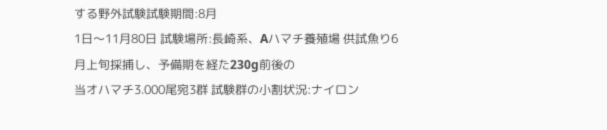する野外試験試験期間:8月
1日〜11月80日 試験場所:長崎系、Aハマチ養殖場 供試魚り6月上旬採捕し、予備期を経た230g前後の
当オハマチ3.000尾宛3群 試験群の小割状況:ナイロン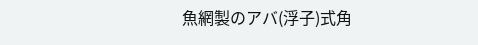魚網製のアバ(浮子)式角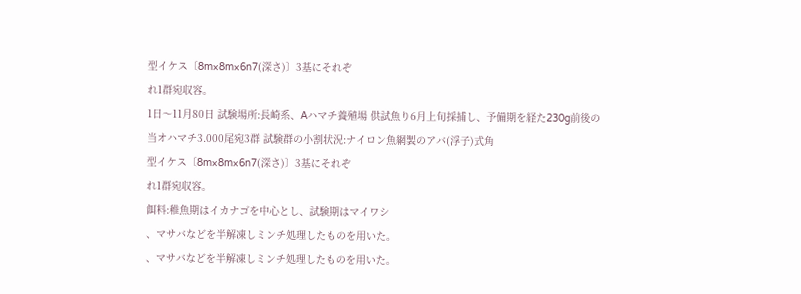型イケス〔8m×8m×6n7(深さ)〕3基にそれぞ
れ1群宛収容。
1日〜11月80日 試験場所:長崎系、Aハマチ養殖場 供試魚り6月上旬採捕し、予備期を経た230g前後の
当オハマチ3.000尾宛3群 試験群の小割状況:ナイロン魚網製のアバ(浮子)式角
型イケス〔8m×8m×6n7(深さ)〕3基にそれぞ
れ1群宛収容。
餌料:稚魚期はイカナゴを中心とし、試験期はマイワシ
、マサバなどを半解凍しミンチ処理したものを用いた。
、マサバなどを半解凍しミンチ処理したものを用いた。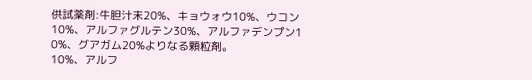供試薬剤:牛胆汁末20%、キョウォウ10%、ウコン
10%、アルファグルテン30%、アルファデンプン1
0%、グアガム20%よりなる顆粒剤。
10%、アルフ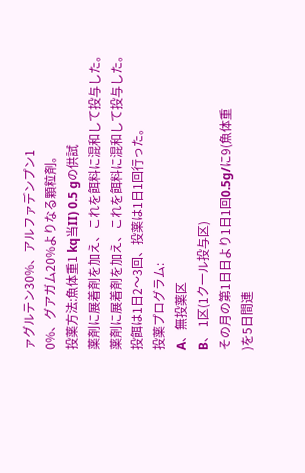ァグルテン30%、アルファデンプン1
0%、グアガム20%よりなる顆粒剤。
投薬方法:魚体重1 kq当II) 0.5 gの供試
薬剤に展着剤を加え、これを餌料に混和して投与した。
薬剤に展着剤を加え、これを餌料に混和して投与した。
投餌は1日2〜3回、投薬は1日1回行った。
投薬プログラム:
A、無投薬区
B、 1区(1ク一ル投与区)
その月の第1日日より1日1回0.5g/に9(魚体重
)を5日間連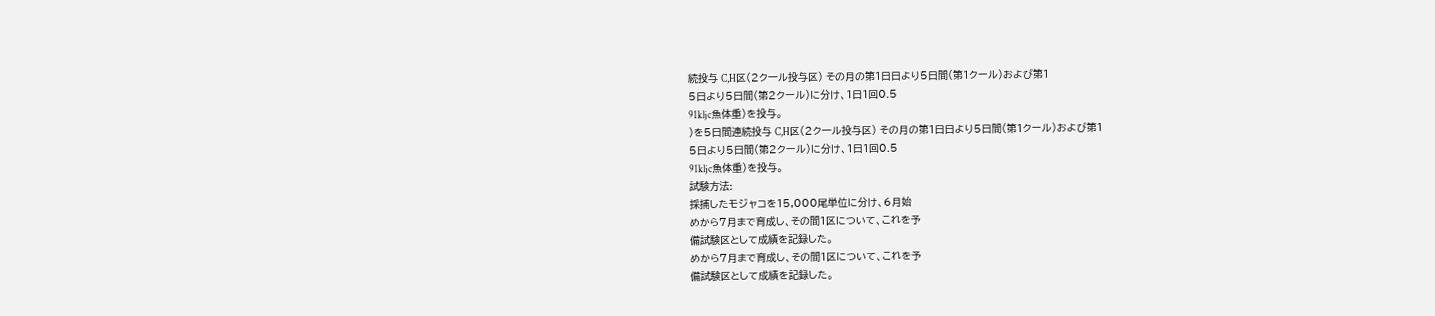続投与 C,H区(2ク一ル投与区) その月の第1日日より5日間(第1クール)および第1
5日より5日間(第2クール)に分け、1日1回0.5
91kljc魚体重)を投与。
)を5日間連続投与 C,H区(2ク一ル投与区) その月の第1日日より5日間(第1クール)および第1
5日より5日間(第2クール)に分け、1日1回0.5
91kljc魚体重)を投与。
試験方法:
採捕したモジャコを15,000尾単位に分け、6月始
めから7月まで育成し、その間1区について、これを予
備試験区として成績を記録した。
めから7月まで育成し、その間1区について、これを予
備試験区として成績を記録した。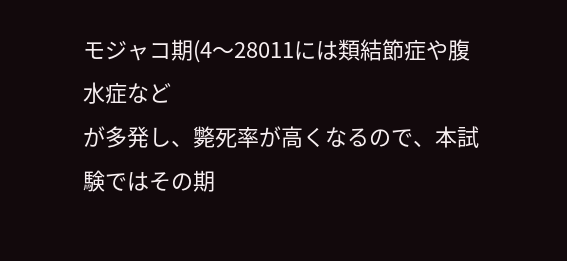モジャコ期(4〜28011には類結節症や腹水症など
が多発し、斃死率が高くなるので、本試験ではその期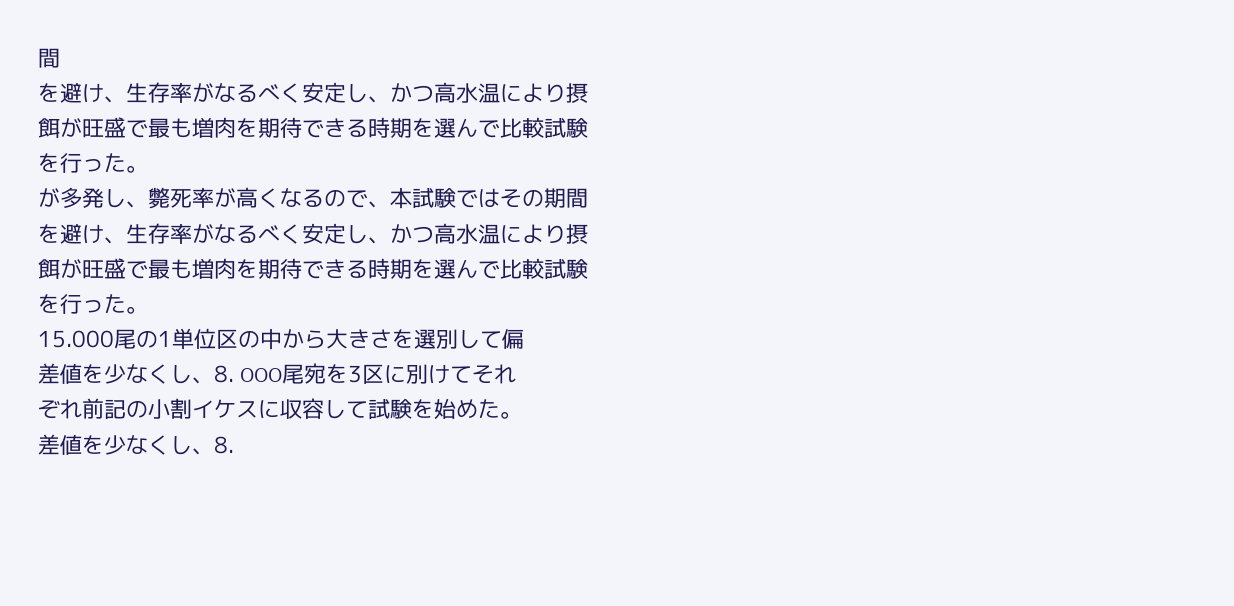間
を避け、生存率がなるべく安定し、かつ高水温により摂
餌が旺盛で最も増肉を期待できる時期を選んで比較試験
を行った。
が多発し、斃死率が高くなるので、本試験ではその期間
を避け、生存率がなるべく安定し、かつ高水温により摂
餌が旺盛で最も増肉を期待できる時期を選んで比較試験
を行った。
15.000尾の1単位区の中から大きさを選別して偏
差値を少なくし、8. OOO尾宛を3区に別けてそれ
ぞれ前記の小割イケスに収容して試験を始めた。
差値を少なくし、8.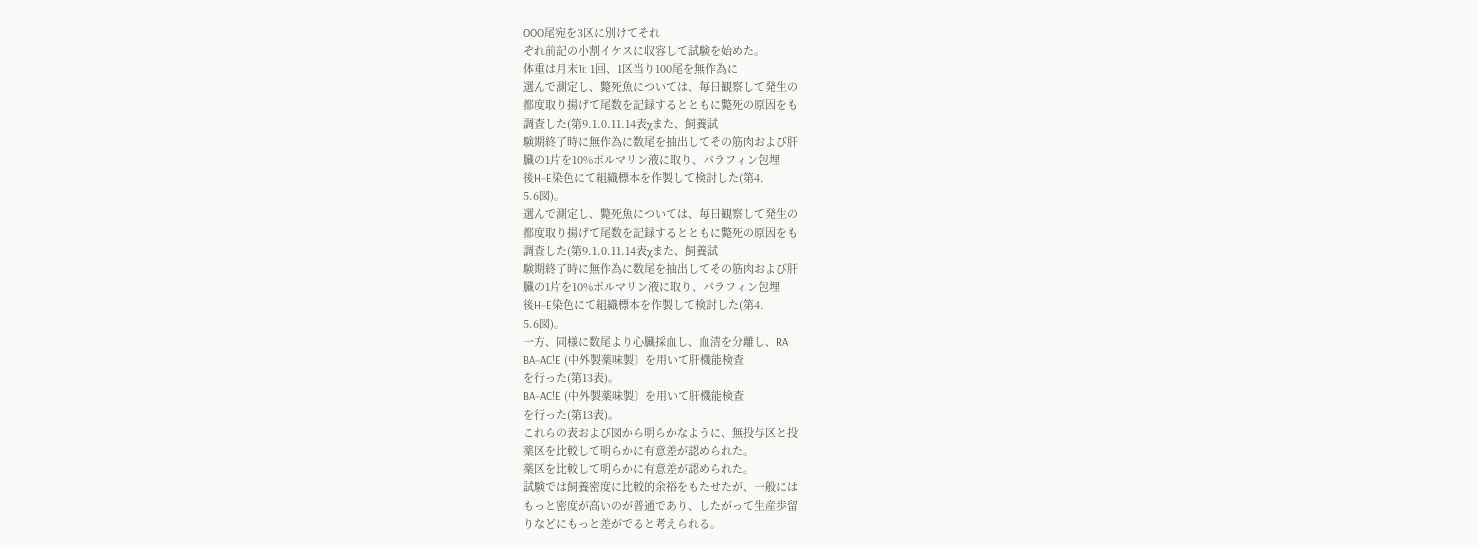OOO尾宛を3区に別けてそれ
ぞれ前記の小割イケスに収容して試験を始めた。
体重は月末1i: 1回、1区当り100尾を無作為に
選んで測定し、斃死魚については、毎日観察して発生の
都度取り揚げて尾数を記録するとともに斃死の原因をも
調査した(第9.1.0.11.14表χまた、飼養試
験期終了時に無作為に数尾を抽出してその筋肉および肝
臓の1片を10%ポルマリン液に取り、パラフィン包埋
後H−E染色にて組織標本を作製して検討した(第4.
5.6図)。
選んで測定し、斃死魚については、毎日観察して発生の
都度取り揚げて尾数を記録するとともに斃死の原因をも
調査した(第9.1.0.11.14表χまた、飼養試
験期終了時に無作為に数尾を抽出してその筋肉および肝
臓の1片を10%ポルマリン液に取り、パラフィン包埋
後H−E染色にて組織標本を作製して検討した(第4.
5.6図)。
一方、同様に数尾より心臓採血し、血清を分離し、RA
BA−AC!E (中外製薬味製〕を用いて肝機能検査
を行った(第13表)。
BA−AC!E (中外製薬味製〕を用いて肝機能検査
を行った(第13表)。
これらの表および図から明らかなように、無投与区と投
薬区を比較して明らかに有意差が認められた。
薬区を比較して明らかに有意差が認められた。
試験では飼養密度に比較的余裕をもたせたが、一般には
もっと密度が高いのが普通であり、したがって生産歩留
りなどにもっと差がでると考えられる。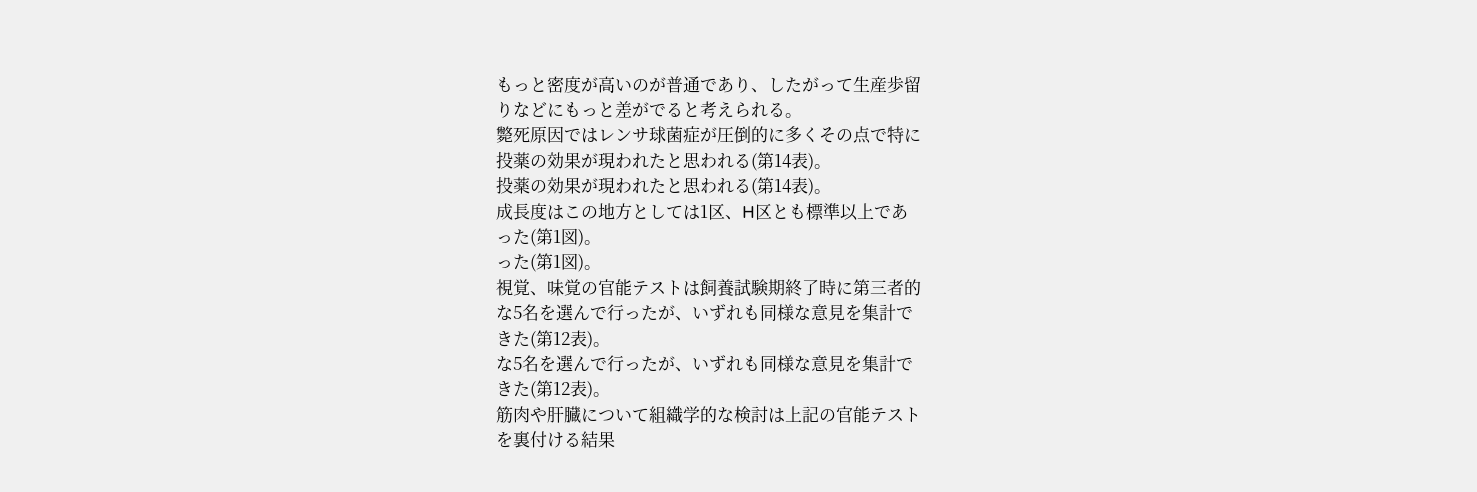もっと密度が高いのが普通であり、したがって生産歩留
りなどにもっと差がでると考えられる。
斃死原因ではレンサ球菌症が圧倒的に多くその点で特に
投薬の効果が現われたと思われる(第14表)。
投薬の効果が現われたと思われる(第14表)。
成長度はこの地方としては1区、H区とも標準以上であ
った(第1図)。
った(第1図)。
視覚、味覚の官能テストは飼養試験期終了時に第三者的
な5名を選んで行ったが、いずれも同様な意見を集計で
きた(第12表)。
な5名を選んで行ったが、いずれも同様な意見を集計で
きた(第12表)。
筋肉や肝臓について組織学的な検討は上記の官能テスト
を裏付ける結果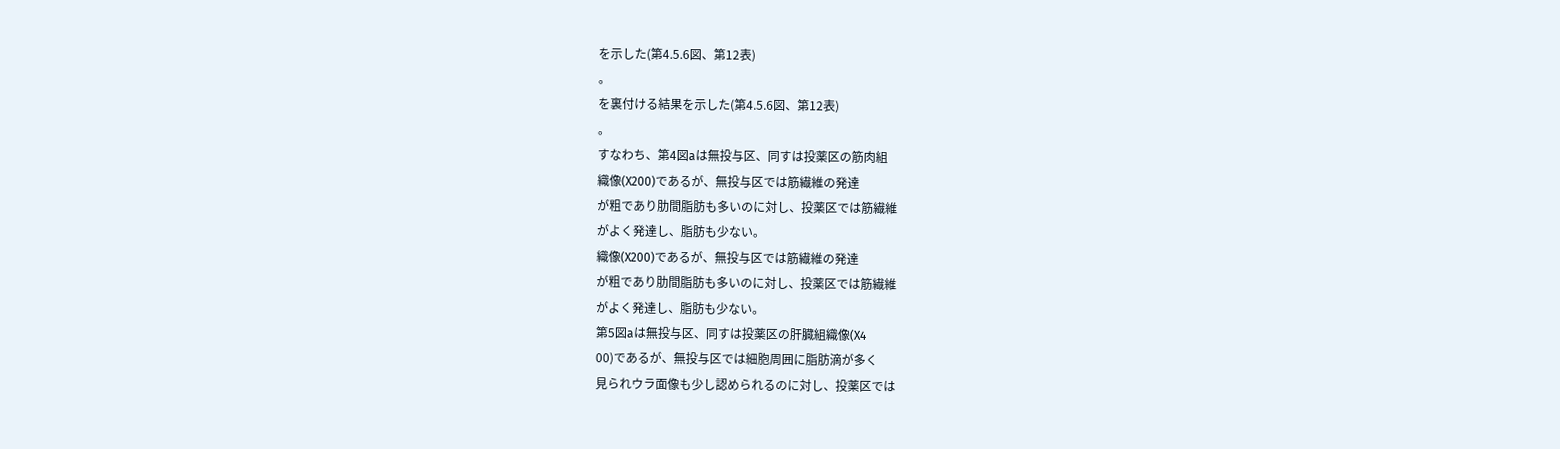を示した(第4.5.6図、第12表)
。
を裏付ける結果を示した(第4.5.6図、第12表)
。
すなわち、第4図aは無投与区、同すは投薬区の筋肉組
織像(X200)であるが、無投与区では筋繊維の発達
が粗であり肋間脂肪も多いのに対し、投薬区では筋繊維
がよく発達し、脂肪も少ない。
織像(X200)であるが、無投与区では筋繊維の発達
が粗であり肋間脂肪も多いのに対し、投薬区では筋繊維
がよく発達し、脂肪も少ない。
第5図aは無投与区、同すは投薬区の肝臓組織像(X4
00)であるが、無投与区では細胞周囲に脂肪滴が多く
見られウラ面像も少し認められるのに対し、投薬区では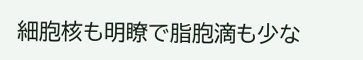細胞核も明瞭で脂胞滴も少な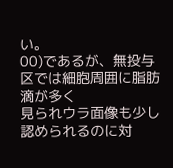い。
00)であるが、無投与区では細胞周囲に脂肪滴が多く
見られウラ面像も少し認められるのに対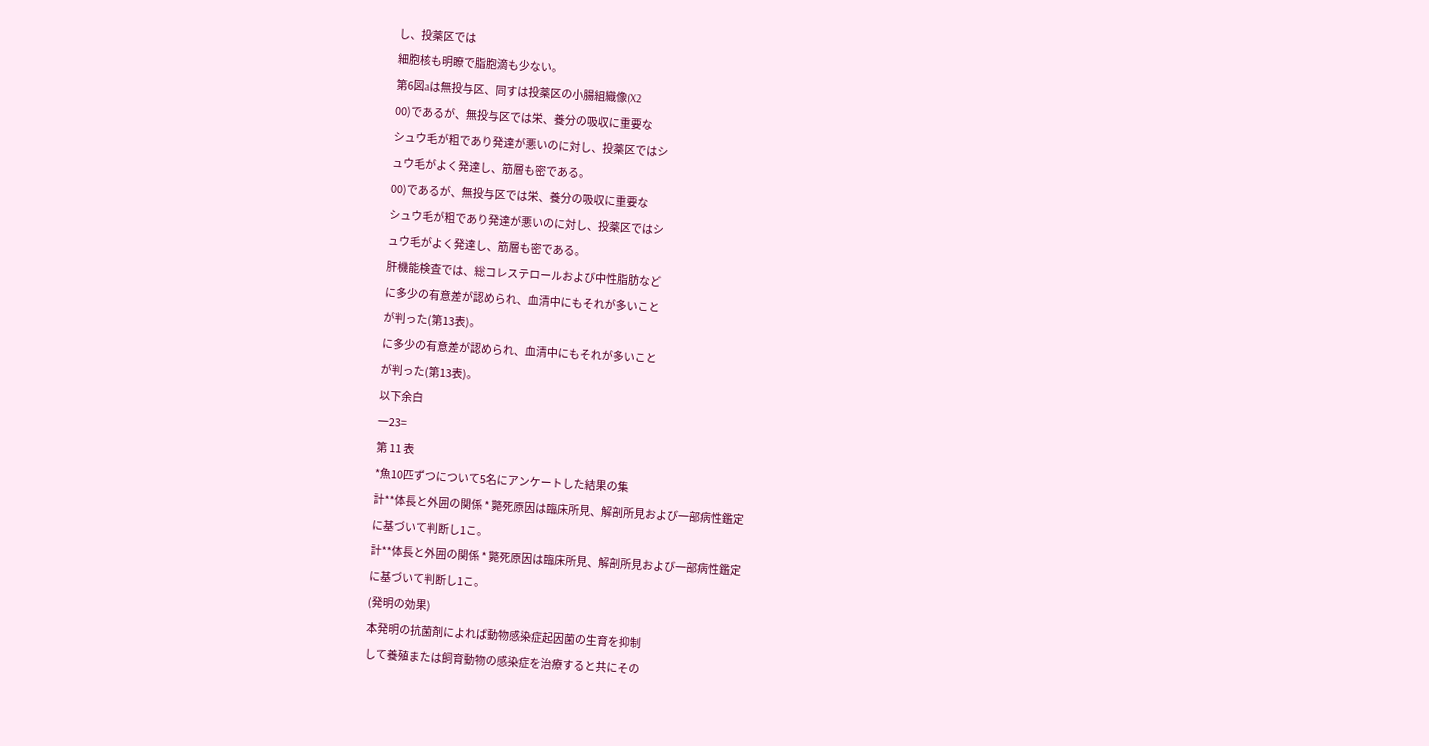し、投薬区では
細胞核も明瞭で脂胞滴も少ない。
第6図aは無投与区、同すは投薬区の小腸組織像(X2
00)であるが、無投与区では栄、養分の吸収に重要な
シュウ毛が粗であり発達が悪いのに対し、投薬区ではシ
ュウ毛がよく発達し、筋層も密である。
00)であるが、無投与区では栄、養分の吸収に重要な
シュウ毛が粗であり発達が悪いのに対し、投薬区ではシ
ュウ毛がよく発達し、筋層も密である。
肝機能検査では、総コレステロールおよび中性脂肪など
に多少の有意差が認められ、血清中にもそれが多いこと
が判った(第13表)。
に多少の有意差が認められ、血清中にもそれが多いこと
が判った(第13表)。
以下余白
一23=
第 11 表
*魚10匹ずつについて5名にアンケートした結果の集
計**体長と外囲の関係 * 斃死原因は臨床所見、解剖所見および一部病性鑑定
に基づいて判断し1こ。
計**体長と外囲の関係 * 斃死原因は臨床所見、解剖所見および一部病性鑑定
に基づいて判断し1こ。
(発明の効果)
本発明の抗菌剤によれば動物感染症起因菌の生育を抑制
して養殖または飼育動物の感染症を治療すると共にその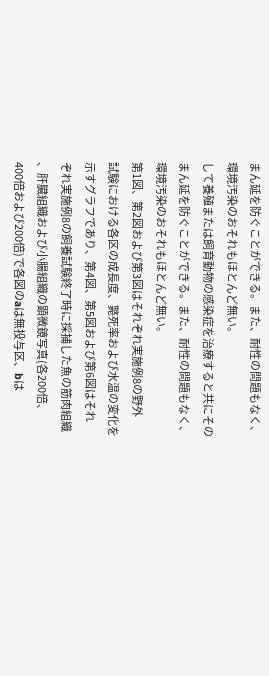まん延を防ぐことができる。また、耐性の問題もなく、
環境汚染のおそれもほとんど無い。
して養殖または飼育動物の感染症を治療すると共にその
まん延を防ぐことができる。また、耐性の問題もなく、
環境汚染のおそれもほとんど無い。
第1図、第2図および第3図はそれぞれ実施例8の野外
試験における各区の成長度、斃死率および水温の変化を
示すグラフであり、第4図、第5図および第6図はそれ
ぞれ実施例8の飼養試験終了時に採捕した魚の筋肉組織
、肝臓組織および小腸組織の顕微鏡写真(各200倍、
400倍および200倍)で各図のaは無投与区、bは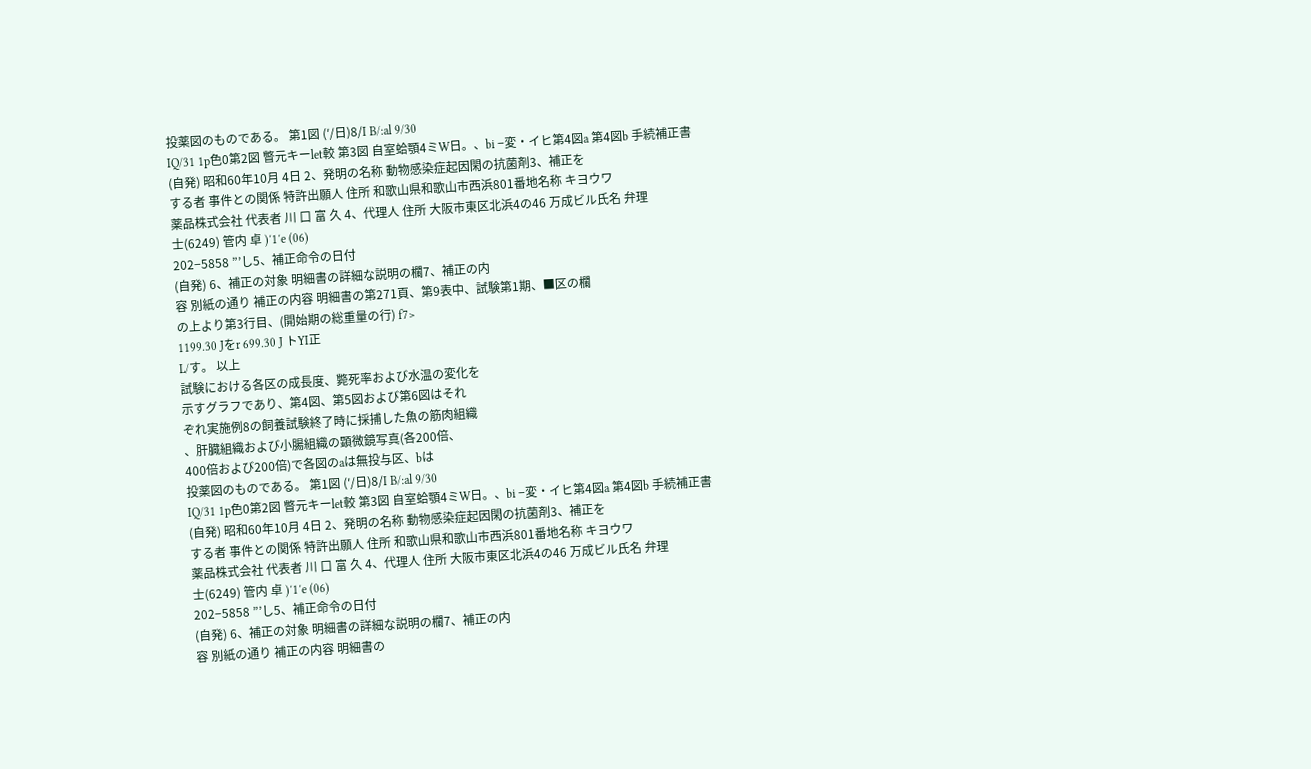投薬図のものである。 第1図 (′/日)8/I B/:al 9/30
IQ/31 1p色0第2図 瞥元キーlet較 第3図 自室蛤顎4ミW日。、bi −変・イヒ第4図a 第4図b 手続補正書(自発) 昭和60年10月 4日 2、発明の名称 動物感染症起因閑の抗菌剤3、補正を
する者 事件との関係 特許出願人 住所 和歌山県和歌山市西浜801番地名称 キヨウワ
薬品株式会社 代表者 川 口 富 久 4、代理人 住所 大阪市東区北浜4の46 万成ビル氏名 弁理
士(6249) 管内 卓 )′1′e (06)
202−5858 ”’し5、補正命令の日付
(自発) 6、補正の対象 明細書の詳細な説明の欄7、補正の内
容 別紙の通り 補正の内容 明細書の第271頁、第9表中、試験第1期、■区の欄
の上より第3行目、(開始期の総重量の行) f7>
1199.30 Jをr 699.30 J トYI正
L/す。 以上
試験における各区の成長度、斃死率および水温の変化を
示すグラフであり、第4図、第5図および第6図はそれ
ぞれ実施例8の飼養試験終了時に採捕した魚の筋肉組織
、肝臓組織および小腸組織の顕微鏡写真(各200倍、
400倍および200倍)で各図のaは無投与区、bは
投薬図のものである。 第1図 (′/日)8/I B/:al 9/30
IQ/31 1p色0第2図 瞥元キーlet較 第3図 自室蛤顎4ミW日。、bi −変・イヒ第4図a 第4図b 手続補正書(自発) 昭和60年10月 4日 2、発明の名称 動物感染症起因閑の抗菌剤3、補正を
する者 事件との関係 特許出願人 住所 和歌山県和歌山市西浜801番地名称 キヨウワ
薬品株式会社 代表者 川 口 富 久 4、代理人 住所 大阪市東区北浜4の46 万成ビル氏名 弁理
士(6249) 管内 卓 )′1′e (06)
202−5858 ”’し5、補正命令の日付
(自発) 6、補正の対象 明細書の詳細な説明の欄7、補正の内
容 別紙の通り 補正の内容 明細書の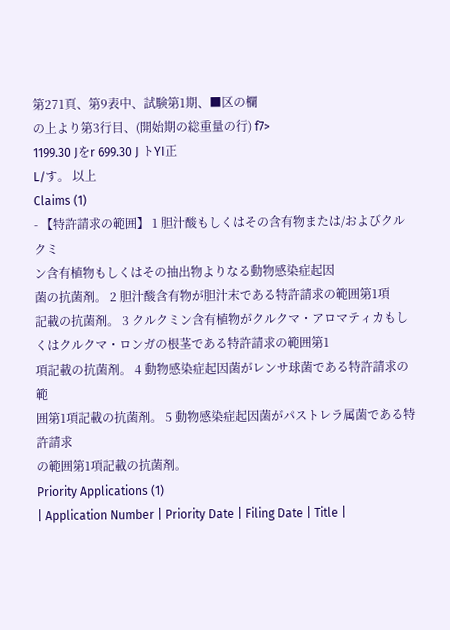第271頁、第9表中、試験第1期、■区の欄
の上より第3行目、(開始期の総重量の行) f7>
1199.30 Jをr 699.30 J トYI正
L/す。 以上
Claims (1)
- 【特許請求の範囲】 1 胆汁酸もしくはその含有物または/およびクルクミ
ン含有植物もしくはその抽出物よりなる動物感染症起因
菌の抗菌剤。 2 胆汁酸含有物が胆汁末である特許請求の範囲第1項
記載の抗菌剤。 3 クルクミン含有植物がクルクマ・アロマティカもし
くはクルクマ・ロンガの根茎である特許請求の範囲第1
項記載の抗菌剤。 4 動物感染症起因菌がレンサ球菌である特許請求の範
囲第1項記載の抗菌剤。 5 動物感染症起因菌がパストレラ属菌である特許請求
の範囲第1項記載の抗菌剤。
Priority Applications (1)
| Application Number | Priority Date | Filing Date | Title |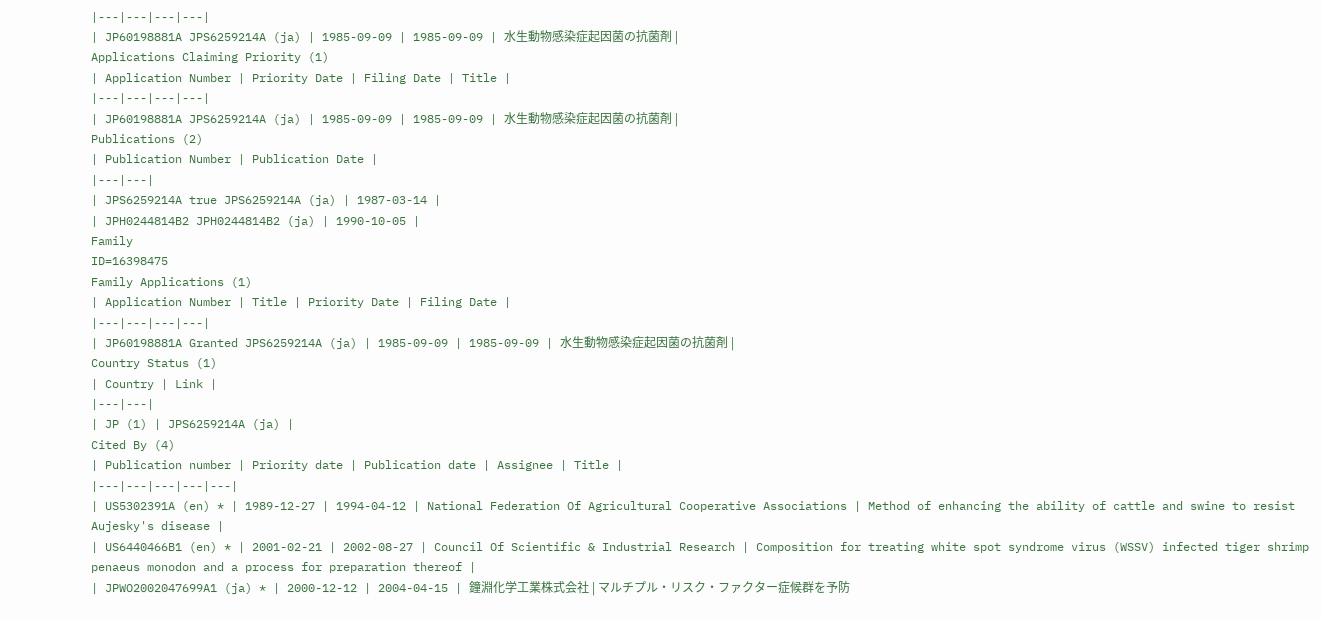|---|---|---|---|
| JP60198881A JPS6259214A (ja) | 1985-09-09 | 1985-09-09 | 水生動物感染症起因菌の抗菌剤 |
Applications Claiming Priority (1)
| Application Number | Priority Date | Filing Date | Title |
|---|---|---|---|
| JP60198881A JPS6259214A (ja) | 1985-09-09 | 1985-09-09 | 水生動物感染症起因菌の抗菌剤 |
Publications (2)
| Publication Number | Publication Date |
|---|---|
| JPS6259214A true JPS6259214A (ja) | 1987-03-14 |
| JPH0244814B2 JPH0244814B2 (ja) | 1990-10-05 |
Family
ID=16398475
Family Applications (1)
| Application Number | Title | Priority Date | Filing Date |
|---|---|---|---|
| JP60198881A Granted JPS6259214A (ja) | 1985-09-09 | 1985-09-09 | 水生動物感染症起因菌の抗菌剤 |
Country Status (1)
| Country | Link |
|---|---|
| JP (1) | JPS6259214A (ja) |
Cited By (4)
| Publication number | Priority date | Publication date | Assignee | Title |
|---|---|---|---|---|
| US5302391A (en) * | 1989-12-27 | 1994-04-12 | National Federation Of Agricultural Cooperative Associations | Method of enhancing the ability of cattle and swine to resist Aujesky's disease |
| US6440466B1 (en) * | 2001-02-21 | 2002-08-27 | Council Of Scientific & Industrial Research | Composition for treating white spot syndrome virus (WSSV) infected tiger shrimp penaeus monodon and a process for preparation thereof |
| JPWO2002047699A1 (ja) * | 2000-12-12 | 2004-04-15 | 鐘淵化学工業株式会社 | マルチプル・リスク・ファクター症候群を予防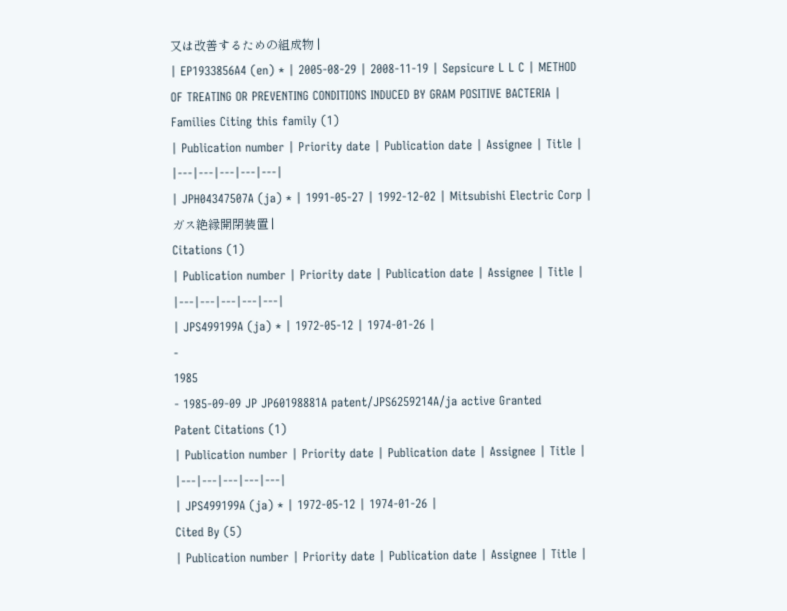又は改善するための組成物 |
| EP1933856A4 (en) * | 2005-08-29 | 2008-11-19 | Sepsicure L L C | METHOD OF TREATING OR PREVENTING CONDITIONS INDUCED BY GRAM POSITIVE BACTERIA |
Families Citing this family (1)
| Publication number | Priority date | Publication date | Assignee | Title |
|---|---|---|---|---|
| JPH04347507A (ja) * | 1991-05-27 | 1992-12-02 | Mitsubishi Electric Corp | ガス絶縁開閉装置 |
Citations (1)
| Publication number | Priority date | Publication date | Assignee | Title |
|---|---|---|---|---|
| JPS499199A (ja) * | 1972-05-12 | 1974-01-26 |
-
1985
- 1985-09-09 JP JP60198881A patent/JPS6259214A/ja active Granted
Patent Citations (1)
| Publication number | Priority date | Publication date | Assignee | Title |
|---|---|---|---|---|
| JPS499199A (ja) * | 1972-05-12 | 1974-01-26 |
Cited By (5)
| Publication number | Priority date | Publication date | Assignee | Title |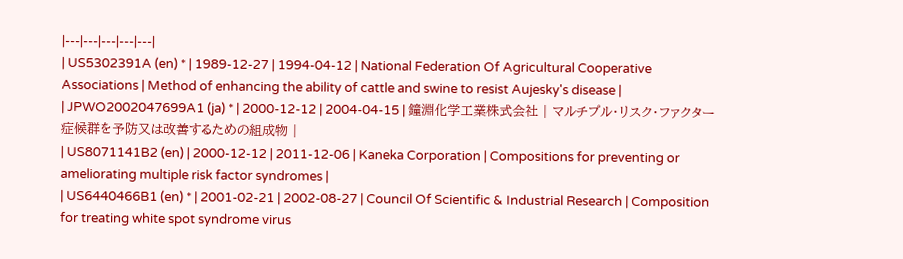|---|---|---|---|---|
| US5302391A (en) * | 1989-12-27 | 1994-04-12 | National Federation Of Agricultural Cooperative Associations | Method of enhancing the ability of cattle and swine to resist Aujesky's disease |
| JPWO2002047699A1 (ja) * | 2000-12-12 | 2004-04-15 | 鐘淵化学工業株式会社 | マルチプル・リスク・ファクター症候群を予防又は改善するための組成物 |
| US8071141B2 (en) | 2000-12-12 | 2011-12-06 | Kaneka Corporation | Compositions for preventing or ameliorating multiple risk factor syndromes |
| US6440466B1 (en) * | 2001-02-21 | 2002-08-27 | Council Of Scientific & Industrial Research | Composition for treating white spot syndrome virus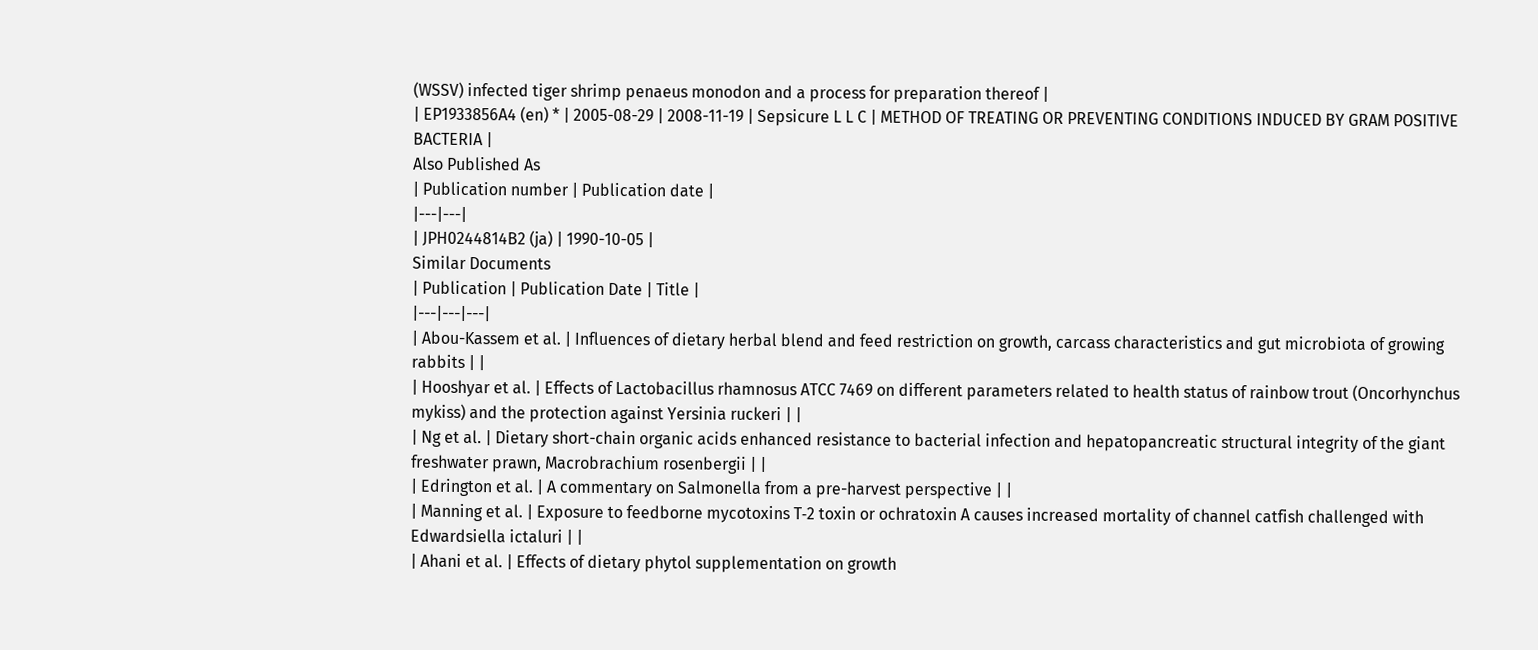(WSSV) infected tiger shrimp penaeus monodon and a process for preparation thereof |
| EP1933856A4 (en) * | 2005-08-29 | 2008-11-19 | Sepsicure L L C | METHOD OF TREATING OR PREVENTING CONDITIONS INDUCED BY GRAM POSITIVE BACTERIA |
Also Published As
| Publication number | Publication date |
|---|---|
| JPH0244814B2 (ja) | 1990-10-05 |
Similar Documents
| Publication | Publication Date | Title |
|---|---|---|
| Abou-Kassem et al. | Influences of dietary herbal blend and feed restriction on growth, carcass characteristics and gut microbiota of growing rabbits | |
| Hooshyar et al. | Effects of Lactobacillus rhamnosus ATCC 7469 on different parameters related to health status of rainbow trout (Oncorhynchus mykiss) and the protection against Yersinia ruckeri | |
| Ng et al. | Dietary short-chain organic acids enhanced resistance to bacterial infection and hepatopancreatic structural integrity of the giant freshwater prawn, Macrobrachium rosenbergii | |
| Edrington et al. | A commentary on Salmonella from a pre-harvest perspective | |
| Manning et al. | Exposure to feedborne mycotoxins T‐2 toxin or ochratoxin A causes increased mortality of channel catfish challenged with Edwardsiella ictaluri | |
| Ahani et al. | Effects of dietary phytol supplementation on growth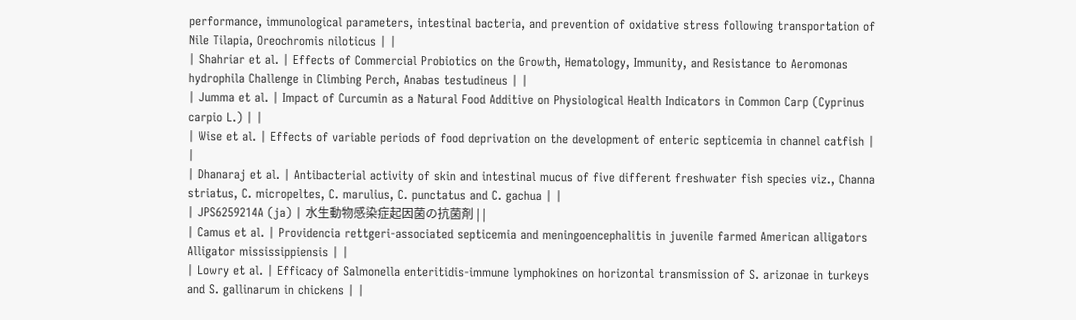performance, immunological parameters, intestinal bacteria, and prevention of oxidative stress following transportation of Nile Tilapia, Oreochromis niloticus | |
| Shahriar et al. | Effects of Commercial Probiotics on the Growth, Hematology, Immunity, and Resistance to Aeromonas hydrophila Challenge in Climbing Perch, Anabas testudineus | |
| Jumma et al. | Impact of Curcumin as a Natural Food Additive on Physiological Health Indicators in Common Carp (Cyprinus carpio L.) | |
| Wise et al. | Effects of variable periods of food deprivation on the development of enteric septicemia in channel catfish | |
| Dhanaraj et al. | Antibacterial activity of skin and intestinal mucus of five different freshwater fish species viz., Channa striatus, C. micropeltes, C. marulius, C. punctatus and C. gachua | |
| JPS6259214A (ja) | 水生動物感染症起因菌の抗菌剤 | |
| Camus et al. | Providencia rettgeri‐associated septicemia and meningoencephalitis in juvenile farmed American alligators Alligator mississippiensis | |
| Lowry et al. | Efficacy of Salmonella enteritidis-immune lymphokines on horizontal transmission of S. arizonae in turkeys and S. gallinarum in chickens | |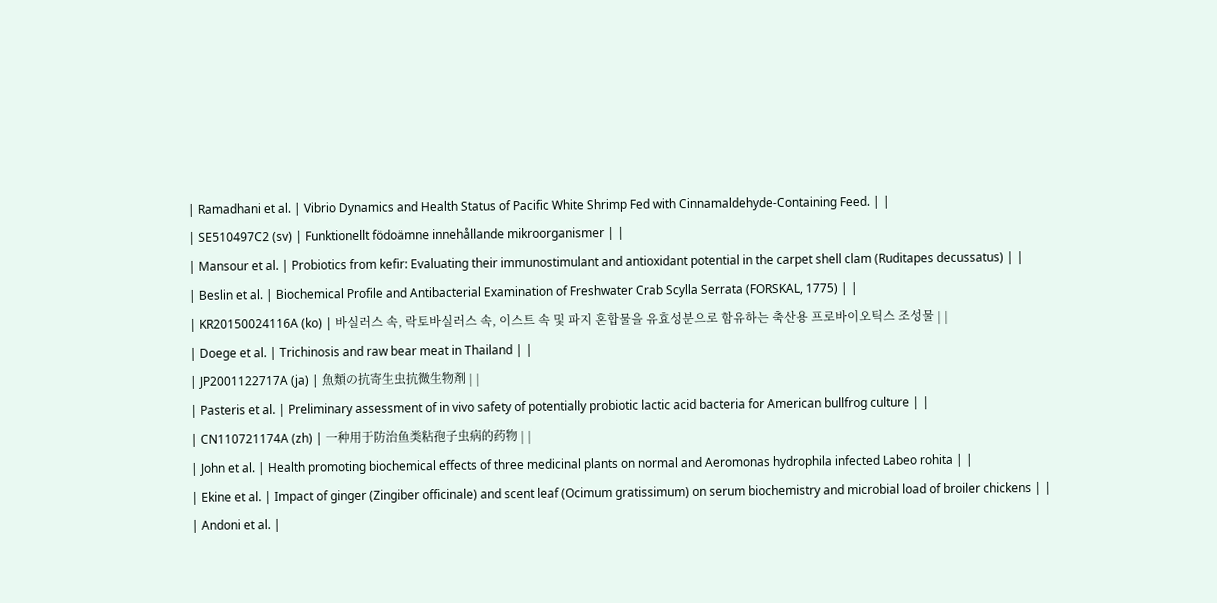| Ramadhani et al. | Vibrio Dynamics and Health Status of Pacific White Shrimp Fed with Cinnamaldehyde-Containing Feed. | |
| SE510497C2 (sv) | Funktionellt födoämne innehållande mikroorganismer | |
| Mansour et al. | Probiotics from kefir: Evaluating their immunostimulant and antioxidant potential in the carpet shell clam (Ruditapes decussatus) | |
| Beslin et al. | Biochemical Profile and Antibacterial Examination of Freshwater Crab Scylla Serrata (FORSKAL, 1775) | |
| KR20150024116A (ko) | 바실러스 속, 락토바실러스 속, 이스트 속 및 파지 혼합물을 유효성분으로 함유하는 축산용 프로바이오틱스 조성물 | |
| Doege et al. | Trichinosis and raw bear meat in Thailand | |
| JP2001122717A (ja) | 魚類の抗寄生虫抗微生物剤 | |
| Pasteris et al. | Preliminary assessment of in vivo safety of potentially probiotic lactic acid bacteria for American bullfrog culture | |
| CN110721174A (zh) | 一种用于防治鱼类粘孢子虫病的药物 | |
| John et al. | Health promoting biochemical effects of three medicinal plants on normal and Aeromonas hydrophila infected Labeo rohita | |
| Ekine et al. | Impact of ginger (Zingiber officinale) and scent leaf (Ocimum gratissimum) on serum biochemistry and microbial load of broiler chickens | |
| Andoni et al. |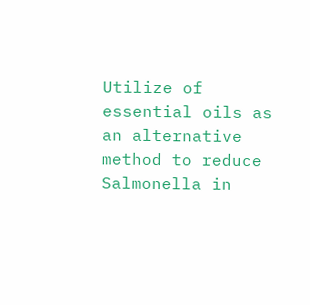Utilize of essential oils as an alternative method to reduce Salmonella in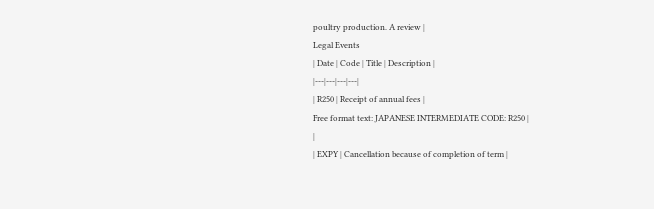poultry production. A review |
Legal Events
| Date | Code | Title | Description |
|---|---|---|---|
| R250 | Receipt of annual fees |
Free format text: JAPANESE INTERMEDIATE CODE: R250 |
|
| EXPY | Cancellation because of completion of term |